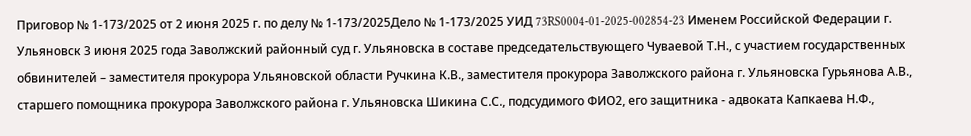Приговор № 1-173/2025 от 2 июня 2025 г. по делу № 1-173/2025Дело № 1-173/2025 УИД 73RS0004-01-2025-002854-23 Именем Российской Федерации г. Ульяновск 3 июня 2025 года Заволжский районный суд г. Ульяновска в составе председательствующего Чуваевой Т.Н., с участием государственных обвинителей – заместителя прокурора Ульяновской области Ручкина К.В., заместителя прокурора Заволжского района г. Ульяновска Гурьянова А.В., старшего помощника прокурора Заволжского района г. Ульяновска Шикина С.С., подсудимого ФИО2, его защитника - адвоката Капкаева Н.Ф.,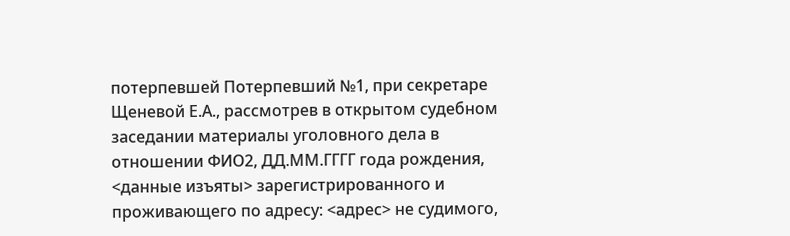потерпевшей Потерпевший №1, при секретаре Щеневой Е.А., рассмотрев в открытом судебном заседании материалы уголовного дела в отношении ФИО2, ДД.ММ.ГГГГ года рождения, <данные изъяты> зарегистрированного и проживающего по адресу: <адрес> не судимого,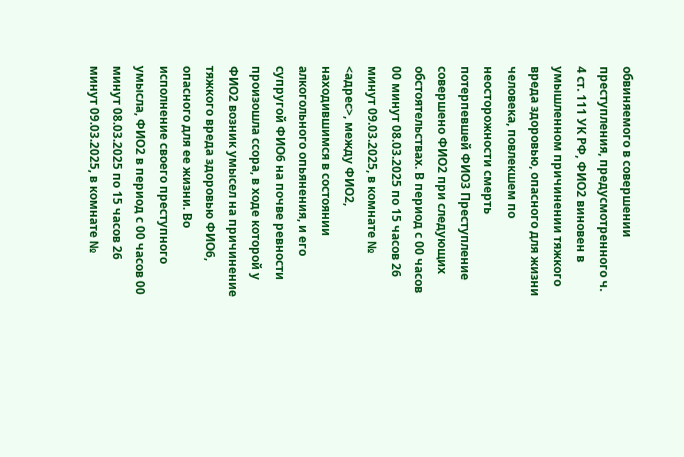обвиняемого в совершении преступления, предусмотренного ч. 4 ст. 111 УК РФ, ФИО2 виновен в умышленном причинении тяжкого вреда здоровью, опасного для жизни человека, повлекшем по неосторожности смерть потерпевшей ФИО3 Преступление совершено ФИО2 при следующих обстоятельствах. В период с 00 часов 00 минут 08.03.2025 по 15 часов 26 минут 09.03.2025, в комнате № <адрес>, между ФИО2, находившимся в состоянии алкогольного опьянения, и его супругой ФИО6 на почве ревности произошла ссора, в ходе которой у ФИО2 возник умысел на причинение тяжкого вреда здоровью ФИО6, опасного для ее жизни. Во исполнение своего преступного умысла, ФИО2 в период с 00 часов 00 минут 08.03.2025 по 15 часов 26 минут 09.03.2025, в комнате №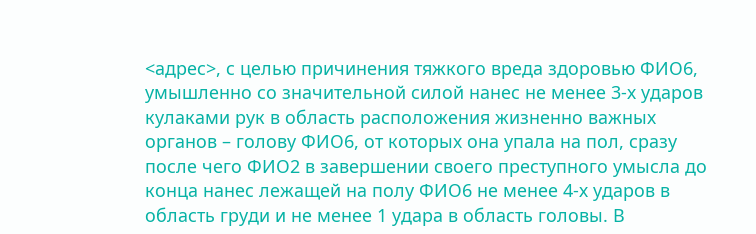<адрес>, с целью причинения тяжкого вреда здоровью ФИО6, умышленно со значительной силой нанес не менее 3-х ударов кулаками рук в область расположения жизненно важных органов – голову ФИО6, от которых она упала на пол, сразу после чего ФИО2 в завершении своего преступного умысла до конца нанес лежащей на полу ФИО6 не менее 4-х ударов в область груди и не менее 1 удара в область головы. В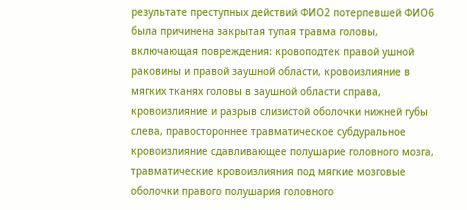результате преступных действий ФИО2 потерпевшей ФИО6 была причинена закрытая тупая травма головы, включающая повреждения: кровоподтек правой ушной раковины и правой заушной области, кровоизлияние в мягких тканях головы в заушной области справа, кровоизлияние и разрыв слизистой оболочки нижней губы слева, правостороннее травматическое субдуральное кровоизлияние сдавливающее полушарие головного мозга, травматические кровоизлияния под мягкие мозговые оболочки правого полушария головного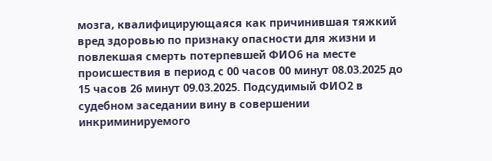мозга, квалифицирующаяся как причинившая тяжкий вред здоровью по признаку опасности для жизни и повлекшая смерть потерпевшей ФИО6 на месте происшествия в период с 00 часов 00 минут 08.03.2025 до 15 часов 26 минут 09.03.2025. Подсудимый ФИО2 в судебном заседании вину в совершении инкриминируемого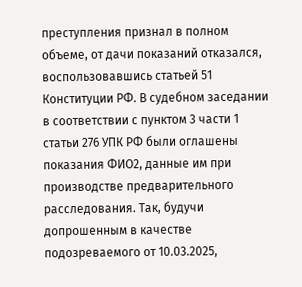преступления признал в полном объеме, от дачи показаний отказался, воспользовавшись статьей 51 Конституции РФ. В судебном заседании в соответствии с пунктом 3 части 1 статьи 276 УПК РФ были оглашены показания ФИО2, данные им при производстве предварительного расследования. Так, будучи допрошенным в качестве подозреваемого от 10.03.2025,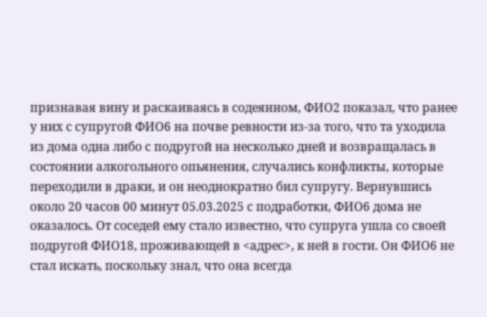признавая вину и раскаиваясь в содеянном, ФИО2 показал, что ранее у них с супругой ФИО6 на почве ревности из-за того, что та уходила из дома одна либо с подругой на несколько дней и возвращалась в состоянии алкогольного опьянения, случались конфликты, которые переходили в драки, и он неоднократно бил супругу. Вернувшись около 20 часов 00 минут 05.03.2025 с подработки, ФИО6 дома не оказалось. От соседей ему стало известно, что супруга ушла со своей подругой ФИО18, проживающей в <адрес>, к ней в гости. Он ФИО6 не стал искать, поскольку знал, что она всегда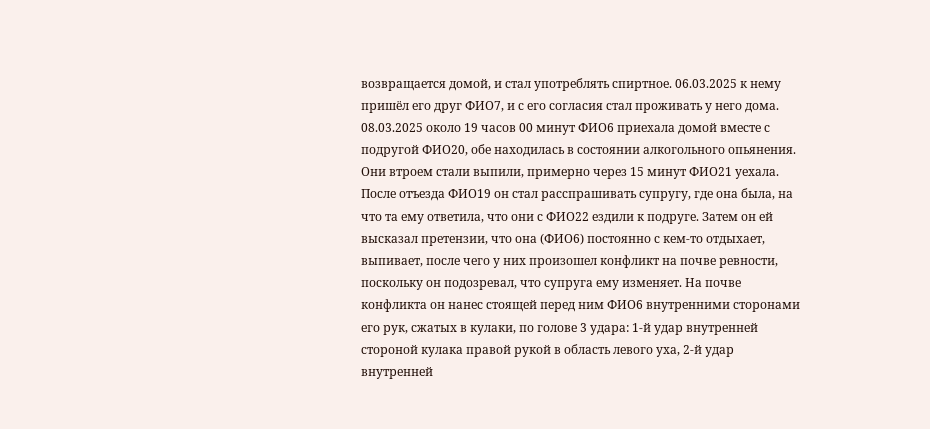возвращается домой, и стал употреблять спиртное. 06.03.2025 к нему пришёл его друг ФИО7, и с его согласия стал проживать у него дома. 08.03.2025 около 19 часов 00 минут ФИО6 приехала домой вместе с подругой ФИО20, обе находилась в состоянии алкогольного опьянения. Они втроем стали выпили, примерно через 15 минут ФИО21 уехала. После отъезда ФИО19 он стал расспрашивать супругу, где она была, на что та ему ответила, что они с ФИО22 ездили к подруге. Затем он ей высказал претензии, что она (ФИО6) постоянно с кем-то отдыхает, выпивает, после чего у них произошел конфликт на почве ревности, поскольку он подозревал, что супруга ему изменяет. На почве конфликта он нанес стоящей перед ним ФИО6 внутренними сторонами его рук, сжатых в кулаки, по голове 3 удара: 1-й удар внутренней стороной кулака правой рукой в область левого уха, 2-й удар внутренней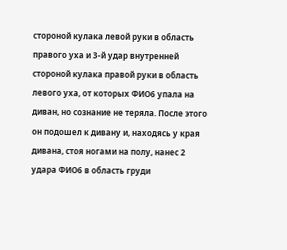стороной кулака левой руки в область правого уха и 3-й удар внутренней стороной кулака правой руки в область левого уха, от которых ФИО6 упала на диван, но сознание не теряла. После этого он подошел к дивану и, находясь у края дивана, стоя ногами на полу, нанес 2 удара ФИО6 в область груди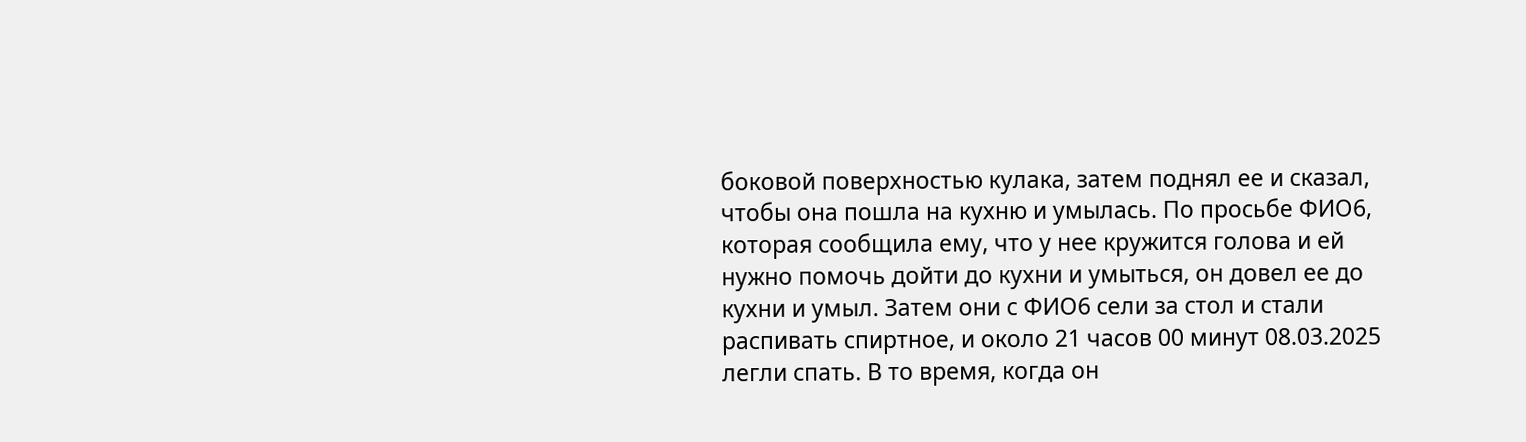боковой поверхностью кулака, затем поднял ее и сказал, чтобы она пошла на кухню и умылась. По просьбе ФИО6, которая сообщила ему, что у нее кружится голова и ей нужно помочь дойти до кухни и умыться, он довел ее до кухни и умыл. Затем они с ФИО6 сели за стол и стали распивать спиртное, и около 21 часов 00 минут 08.03.2025 легли спать. В то время, когда он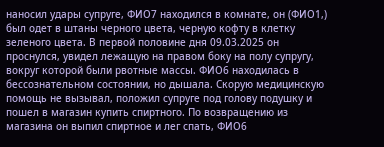наносил удары супруге, ФИО7 находился в комнате, он (ФИО1,) был одет в штаны черного цвета, черную кофту в клетку зеленого цвета. В первой половине дня 09.03.2025 он проснулся, увидел лежащую на правом боку на полу супругу, вокруг которой были рвотные массы. ФИО6 находилась в бессознательном состоянии, но дышала. Скорую медицинскую помощь не вызывал, положил супруге под голову подушку и пошел в магазин купить спиртного. По возвращению из магазина он выпил спиртное и лег спать, ФИО6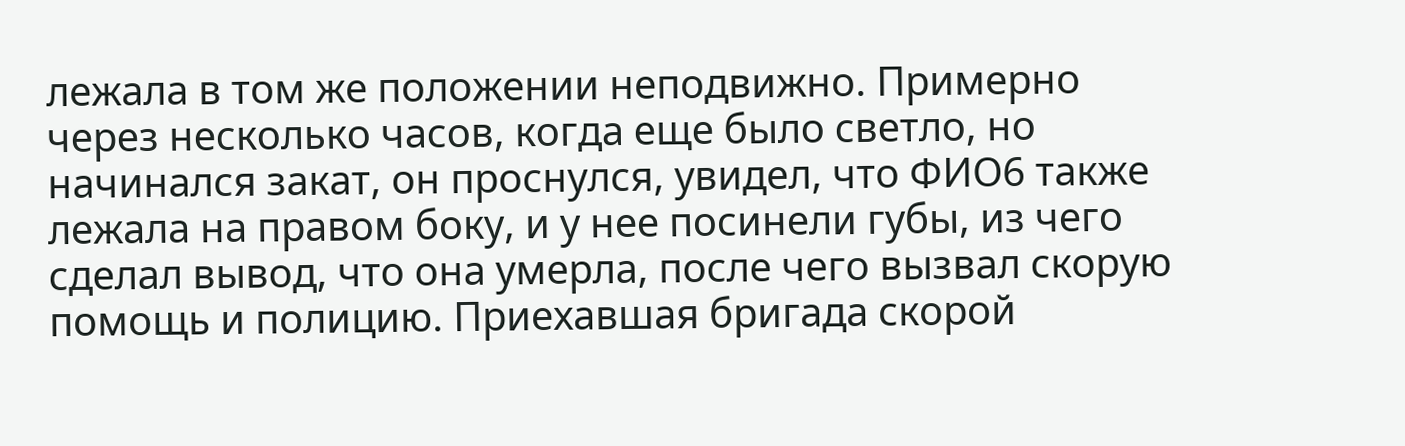лежала в том же положении неподвижно. Примерно через несколько часов, когда еще было светло, но начинался закат, он проснулся, увидел, что ФИО6 также лежала на правом боку, и у нее посинели губы, из чего сделал вывод, что она умерла, после чего вызвал скорую помощь и полицию. Приехавшая бригада скорой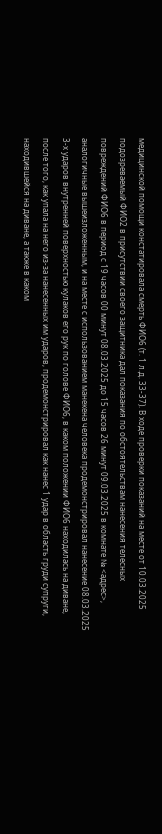медицинской помощи констатировала смерть ФИО6 (т. 1 л.д. 33-37). В ходе проверки показаний на месте от 10.03.2025 подозреваемый ФИО2 в присутствии своего защитника дал показания по обстоятельствам нанесения телесных повреждений ФИО6 в период с 19 часов 00 минут 08.03.2025 до 15 часов 26 минут 09.03.2025 в комнате № <адрес>, аналогичные вышеизложенным, и на месте с использованием манекена человека продемонстрировал нанесение 08.03.2025 3-х ударов внутренней поверхностью кулаков его рук по голове ФИО6, в каком положении ФИО6 находилась на диване, после того, как упала на него из-за нанесенных им ударов, продемонстрировал как нанес 1 удар в область груди супруги, находившейся на диване, а также в каком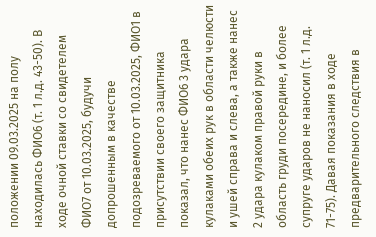положении 09.03.2025 на полу находилась ФИО6 (т. 1 л.д. 43-50). В ходе очной ставки со свидетелем ФИО7 от 10.03.2025, будучи допрошенным в качестве подозреваемого от 10.03.2025, ФИО1 в присутствии своего защитника показал, что нанес ФИО6 3 удара кулаками обеих рук в области челюсти и ушей справа и слева, а также нанес 2 удара кулаком правой руки в область груди посередине, и более супруге ударов не наносил (т. 1 л.д. 71-75). Давая показания в ходе предварительного следствия в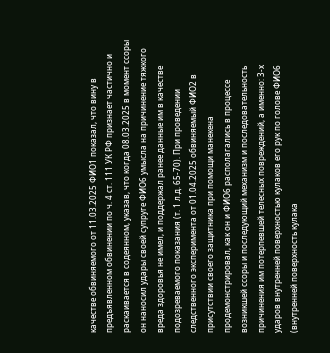качестве обвиняемого от 11.03.2025 ФИО1 показал, что вину в предъявленном обвинении по ч. 4 ст. 111 УК РФ признает частично и раскаивается в содеянном, указав, что когда 08.03.2025 в момент ссоры он наносил удары своей супруге ФИО6 умысла на причинение тяжкого вреда здоровья не имел, и поддержал ранее данные им в качестве подозреваемого показания (т. 1 л.д. 65-70). При проведении следственного эксперимента от 01.04.2025 обвиняемый ФИО2 в присутствии своего защитника при помощи манекена продемонстрировал, как он и ФИО6 располагались в процессе возникшей ссоры и последующий механизм и последовательность причинения им потерпевшей телесных повреждений, а именно: 3-х ударов внутренней поверхностью кулаков его рук по голове ФИО6 (внутренней поверхность кулака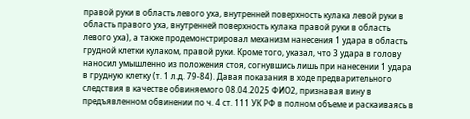правой руки в область левого уха, внутренней поверхность кулака левой руки в область правого уха, внутренней поверхность кулака правой руки в область левого уха), а также продемонстрировал механизм нанесения 1 удара в область грудной клетки кулаком, правой руки. Кроме того, указал, что 3 удара в голову наносил умышленно из положения стоя, согнувшись лишь при нанесении 1 удара в грудную клетку (т. 1 л.д. 79-84). Давая показания в ходе предварительного следствия в качестве обвиняемого 08.04.2025 ФИО2, признавая вину в предъявленном обвинении по ч. 4 ст. 111 УК РФ в полном объеме и раскаиваясь в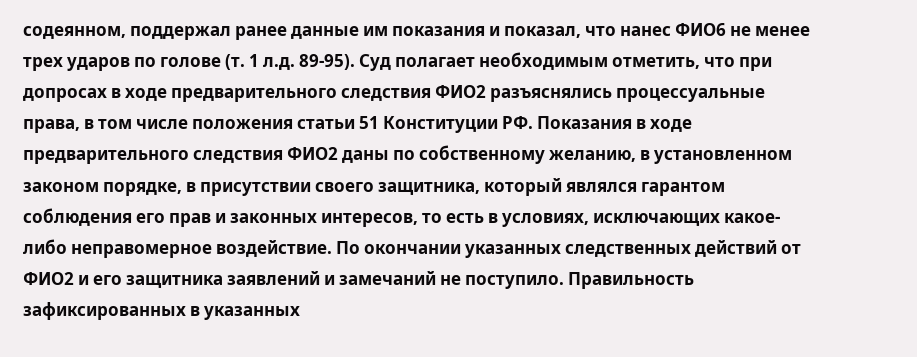содеянном, поддержал ранее данные им показания и показал, что нанес ФИО6 не менее трех ударов по голове (т. 1 л.д. 89-95). Суд полагает необходимым отметить, что при допросах в ходе предварительного следствия ФИО2 разъяснялись процессуальные права, в том числе положения статьи 51 Конституции РФ. Показания в ходе предварительного следствия ФИО2 даны по собственному желанию, в установленном законом порядке, в присутствии своего защитника, который являлся гарантом соблюдения его прав и законных интересов, то есть в условиях, исключающих какое-либо неправомерное воздействие. По окончании указанных следственных действий от ФИО2 и его защитника заявлений и замечаний не поступило. Правильность зафиксированных в указанных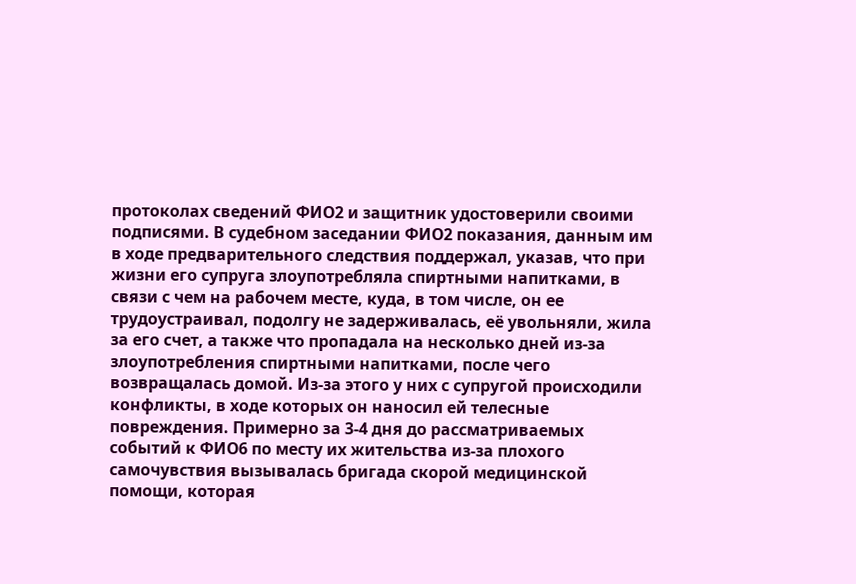протоколах сведений ФИО2 и защитник удостоверили своими подписями. В судебном заседании ФИО2 показания, данным им в ходе предварительного следствия поддержал, указав, что при жизни его супруга злоупотребляла спиртными напитками, в связи с чем на рабочем месте, куда, в том числе, он ее трудоустраивал, подолгу не задерживалась, её увольняли, жила за его счет, а также что пропадала на несколько дней из-за злоупотребления спиртными напитками, после чего возвращалась домой. Из-за этого у них с супругой происходили конфликты, в ходе которых он наносил ей телесные повреждения. Примерно за 3-4 дня до рассматриваемых событий к ФИО6 по месту их жительства из-за плохого самочувствия вызывалась бригада скорой медицинской помощи, которая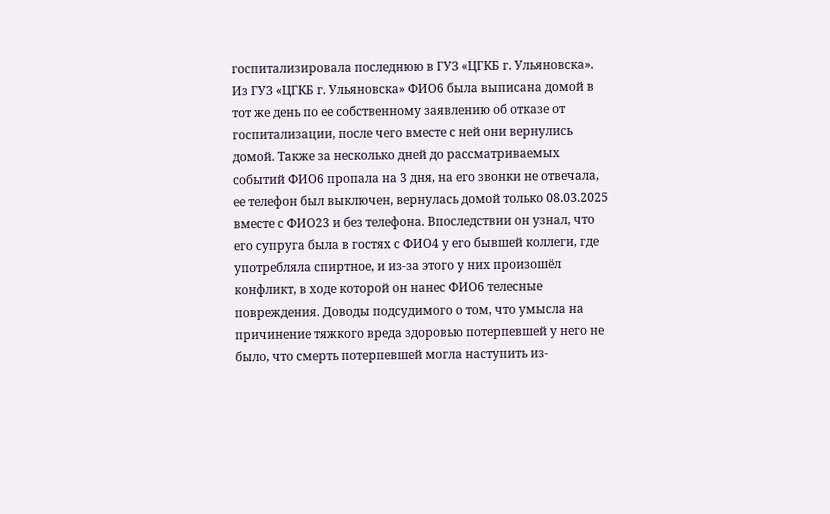госпитализировала последнюю в ГУЗ «ЦГКБ г. Ульяновска». Из ГУЗ «ЦГКБ г. Ульяновска» ФИО6 была выписана домой в тот же день по ее собственному заявлению об отказе от госпитализации, после чего вместе с ней они вернулись домой. Также за несколько дней до рассматриваемых событий ФИО6 пропала на 3 дня, на его звонки не отвечала, ее телефон был выключен, вернулась домой только 08.03.2025 вместе с ФИО23 и без телефона. Впоследствии он узнал, что его супруга была в гостях с ФИО4 у его бывшей коллеги, где употребляла спиртное, и из-за этого у них произошёл конфликт, в ходе которой он нанес ФИО6 телесные повреждения. Доводы подсудимого о том, что умысла на причинение тяжкого вреда здоровью потерпевшей у него не было, что смерть потерпевшей могла наступить из-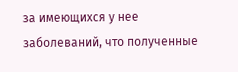за имеющихся у нее заболеваний, что полученные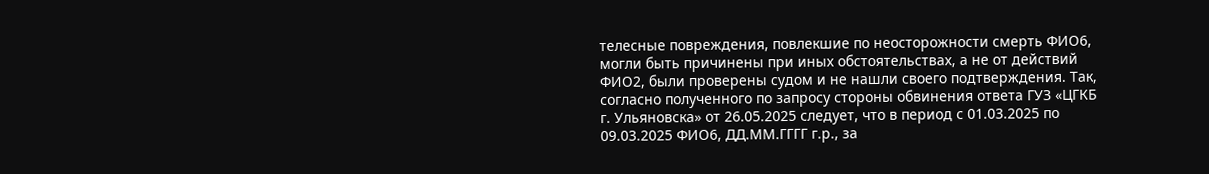телесные повреждения, повлекшие по неосторожности смерть ФИО6, могли быть причинены при иных обстоятельствах, а не от действий ФИО2, были проверены судом и не нашли своего подтверждения. Так, согласно полученного по запросу стороны обвинения ответа ГУЗ «ЦГКБ г. Ульяновска» от 26.05.2025 следует, что в период с 01.03.2025 по 09.03.2025 ФИО6, ДД.ММ.ГГГГ г.р., за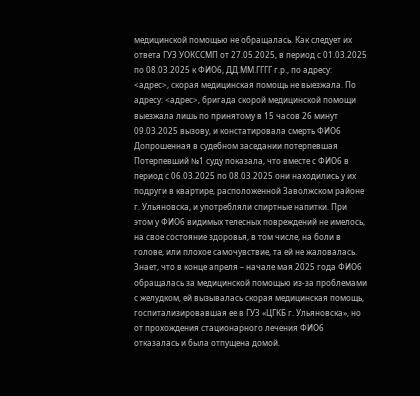медицинской помощью не обращалась. Как следует их ответа ГУЗ УОКССМП от 27.05.2025, в период с 01.03.2025 по 08.03.2025 к ФИО6, ДД.ММ.ГГГГ г.р., по адресу: <адрес>, скорая медицинская помощь не выезжала. По адресу: <адрес>, бригада скорой медицинской помощи выезжала лишь по принятому в 15 часов 26 минут 09.03.2025 вызову, и констатировала смерть ФИО6 Допрошенная в судебном заседании потерпевшая Потерпевший №1 суду показала, что вместе с ФИО6 в период с 06.03.2025 по 08.03.2025 они находились у их подруги в квартире, расположенной Заволжском районе г. Ульяновска, и употребляли спиртные напитки. При этом у ФИО6 видимых телесных повреждений не имелось, на свое состояние здоровья, в том числе, на боли в голове, или плохое самочувствие, та ей не жаловалась. Знает, что в конце апреля – начале мая 2025 года ФИО6 обращалась за медицинской помощью из-за проблемами с желудком, ей вызывалась скорая медицинская помощь, госпитализировавшая ее в ГУЗ «ЦГКБ г. Ульяновска», но от прохождения стационарного лечения ФИО6 отказалась и была отпущена домой.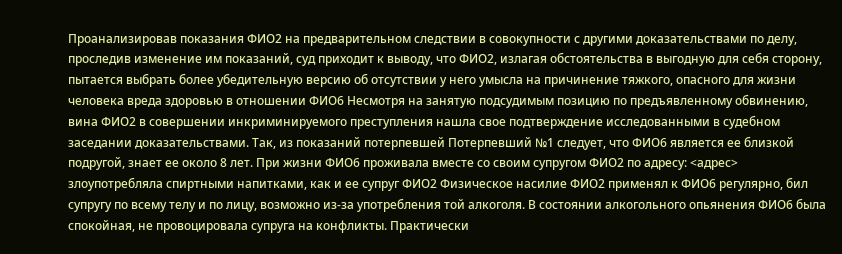Проанализировав показания ФИО2 на предварительном следствии в совокупности с другими доказательствами по делу, проследив изменение им показаний, суд приходит к выводу, что ФИО2, излагая обстоятельства в выгодную для себя сторону, пытается выбрать более убедительную версию об отсутствии у него умысла на причинение тяжкого, опасного для жизни человека вреда здоровью в отношении ФИО6 Несмотря на занятую подсудимым позицию по предъявленному обвинению, вина ФИО2 в совершении инкриминируемого преступления нашла свое подтверждение исследованными в судебном заседании доказательствами. Так, из показаний потерпевшей Потерпевший №1 следует, что ФИО6 является ее близкой подругой, знает ее около 8 лет. При жизни ФИО6 проживала вместе со своим супругом ФИО2 по адресу: <адрес> злоупотребляла спиртными напитками, как и ее супруг ФИО2 Физическое насилие ФИО2 применял к ФИО6 регулярно, бил супругу по всему телу и по лицу, возможно из-за употребления той алкоголя. В состоянии алкогольного опьянения ФИО6 была спокойная, не провоцировала супруга на конфликты. Практически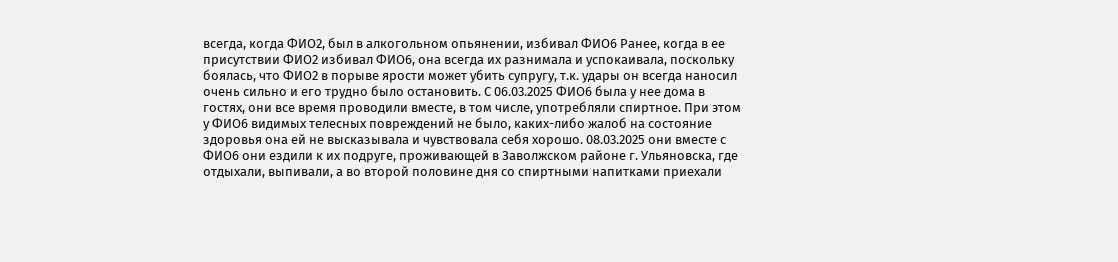всегда, когда ФИО2, был в алкогольном опьянении, избивал ФИО6 Ранее, когда в ее присутствии ФИО2 избивал ФИО6, она всегда их разнимала и успокаивала, поскольку боялась, что ФИО2 в порыве ярости может убить супругу, т.к. удары он всегда наносил очень сильно и его трудно было остановить. С 06.03.2025 ФИО6 была у нее дома в гостях, они все время проводили вместе, в том числе, употребляли спиртное. При этом у ФИО6 видимых телесных повреждений не было, каких-либо жалоб на состояние здоровья она ей не высказывала и чувствовала себя хорошо. 08.03.2025 они вместе с ФИО6 они ездили к их подруге, проживающей в Заволжском районе г. Ульяновска, где отдыхали, выпивали, а во второй половине дня со спиртными напитками приехали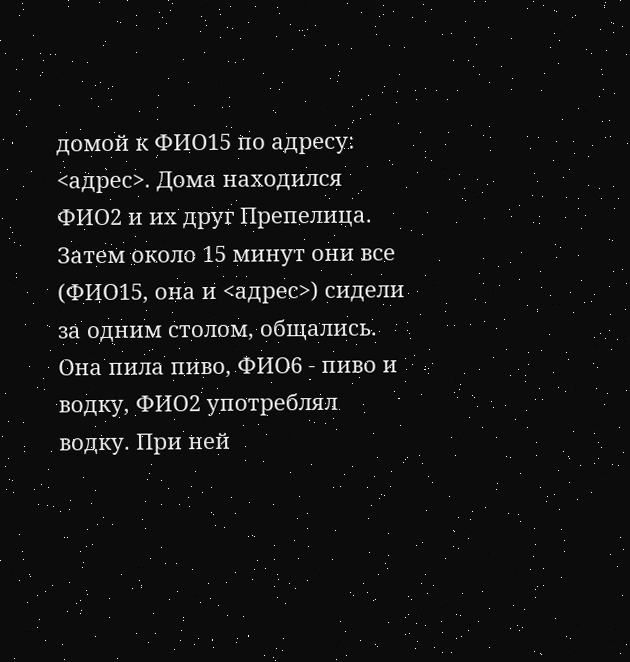домой к ФИО15 по адресу: <адрес>. Дома находился ФИО2 и их друг Препелица. Затем около 15 минут они все (ФИО15, она и <адрес>) сидели за одним столом, общались. Она пила пиво, ФИО6 - пиво и водку, ФИО2 употреблял водку. При ней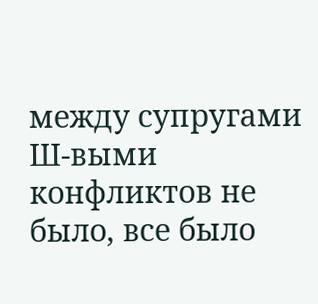между супругами Ш-выми конфликтов не было, все было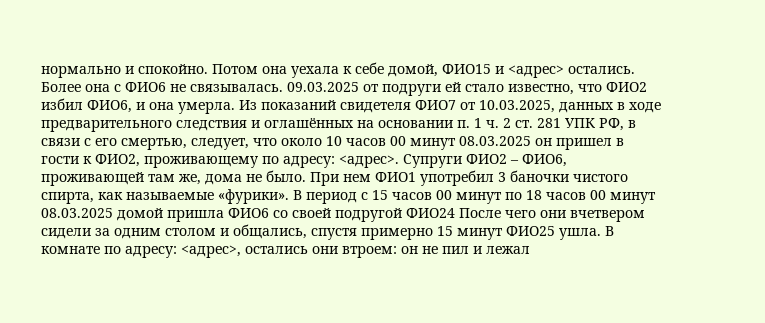нормально и спокойно. Потом она уехала к себе домой, ФИО15 и <адрес> остались. Более она с ФИО6 не связывалась. 09.03.2025 от подруги ей стало известно, что ФИО2 избил ФИО6, и она умерла. Из показаний свидетеля ФИО7 от 10.03.2025, данных в ходе предварительного следствия и оглашённых на основании п. 1 ч. 2 ст. 281 УПК РФ, в связи с его смертью, следует, что около 10 часов 00 минут 08.03.2025 он пришел в гости к ФИО2, проживающему по адресу: <адрес>. Супруги ФИО2 – ФИО6, проживающей там же, дома не было. При нем ФИО1 употребил 3 баночки чистого спирта, как называемые «фурики». В период с 15 часов 00 минут по 18 часов 00 минут 08.03.2025 домой пришла ФИО6 со своей подругой ФИО24 После чего они вчетвером сидели за одним столом и общались, спустя примерно 15 минут ФИО25 ушла. В комнате по адресу: <адрес>, остались они втроем: он не пил и лежал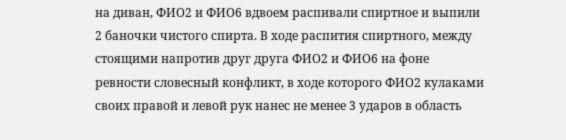на диван, ФИО2 и ФИО6 вдвоем распивали спиртное и выпили 2 баночки чистого спирта. В ходе распития спиртного, между стоящими напротив друг друга ФИО2 и ФИО6 на фоне ревности словесный конфликт, в ходе которого ФИО2 кулаками своих правой и левой рук нанес не менее 3 ударов в область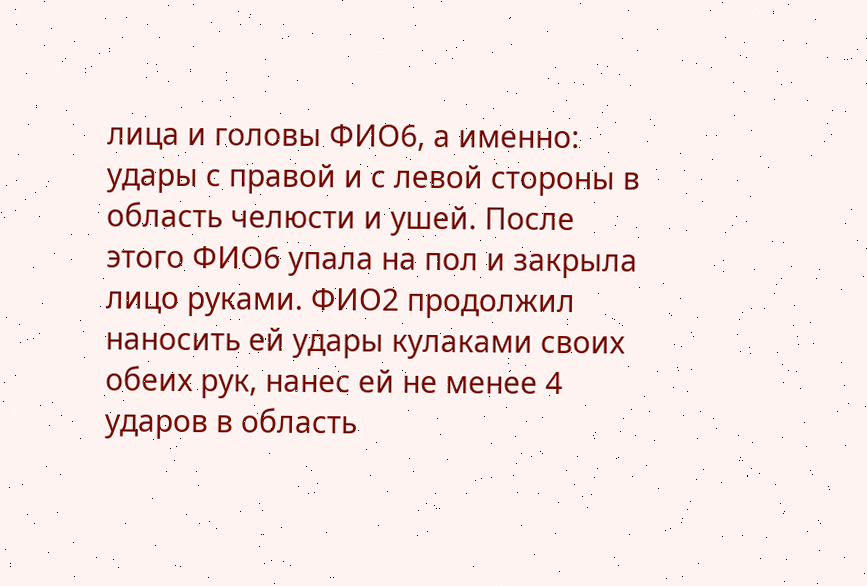лица и головы ФИО6, а именно: удары с правой и с левой стороны в область челюсти и ушей. После этого ФИО6 упала на пол и закрыла лицо руками. ФИО2 продолжил наносить ей удары кулаками своих обеих рук, нанес ей не менее 4 ударов в область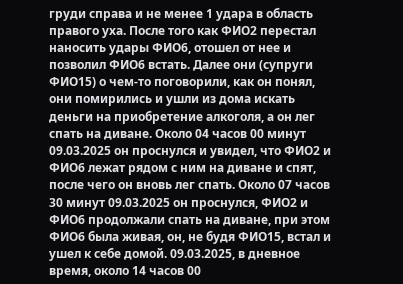груди справа и не менее 1 удара в область правого уха. После того как ФИО2 перестал наносить удары ФИО6, отошел от нее и позволил ФИО6 встать. Далее они (супруги ФИО15) о чем-то поговорили, как он понял, они помирились и ушли из дома искать деньги на приобретение алкоголя, а он лег спать на диване. Около 04 часов 00 минут 09.03.2025 он проснулся и увидел, что ФИО2 и ФИО6 лежат рядом с ним на диване и спят, после чего он вновь лег спать. Около 07 часов 30 минут 09.03.2025 он проснулся, ФИО2 и ФИО6 продолжали спать на диване, при этом ФИО6 была живая, он, не будя ФИО15, встал и ушел к себе домой. 09.03.2025, в дневное время, около 14 часов 00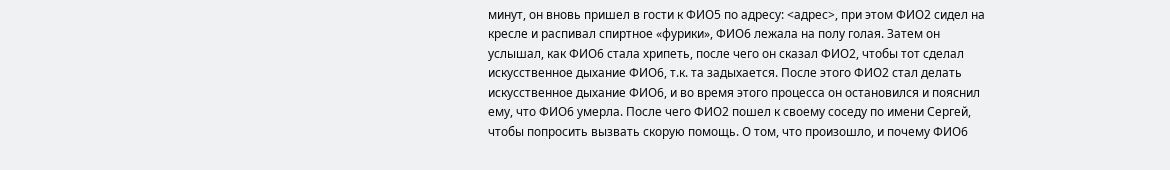минут, он вновь пришел в гости к ФИО5 по адресу: <адрес>, при этом ФИО2 сидел на кресле и распивал спиртное «фурики», ФИО6 лежала на полу голая. Затем он услышал, как ФИО6 стала хрипеть, после чего он сказал ФИО2, чтобы тот сделал искусственное дыхание ФИО6, т.к. та задыхается. После этого ФИО2 стал делать искусственное дыхание ФИО6, и во время этого процесса он остановился и пояснил ему, что ФИО6 умерла. После чего ФИО2 пошел к своему соседу по имени Сергей, чтобы попросить вызвать скорую помощь. О том, что произошло, и почему ФИО6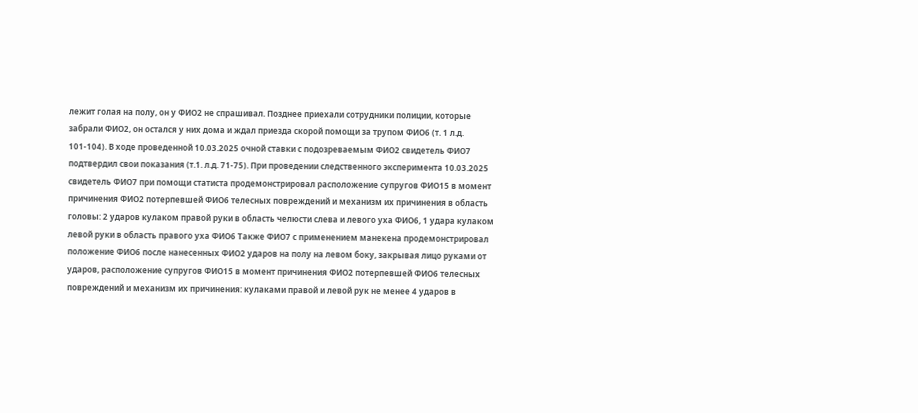лежит голая на полу, он у ФИО2 не спрашивал. Позднее приехали сотрудники полиции, которые забрали ФИО2, он остался у них дома и ждал приезда скорой помощи за трупом ФИО6 (т. 1 л.д. 101-104). В ходе проведенной 10.03.2025 очной ставки с подозреваемым ФИО2 свидетель ФИО7 подтвердил свои показания (т.1. л.д. 71-75). При проведении следственного эксперимента 10.03.2025 свидетель ФИО7 при помощи статиста продемонстрировал расположение супругов ФИО15 в момент причинения ФИО2 потерпевшей ФИО6 телесных повреждений и механизм их причинения в область головы: 2 ударов кулаком правой руки в область челюсти слева и левого уха ФИО6, 1 удара кулаком левой руки в область правого уха ФИО6 Также ФИО7 с применением манекена продемонстрировал положение ФИО6 после нанесенных ФИО2 ударов на полу на левом боку, закрывая лицо руками от ударов, расположение супругов ФИО15 в момент причинения ФИО2 потерпевшей ФИО6 телесных повреждений и механизм их причинения: кулаками правой и левой рук не менее 4 ударов в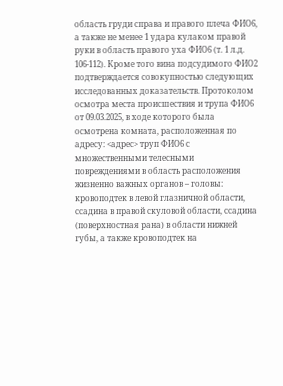область груди справа и правого плеча ФИО6, а также не менее 1 удара кулаком правой руки в область правого уха ФИО6 (т. 1 л.д. 106-112). Кроме того вина подсудимого ФИО2 подтверждается совокупностью следующих исследованных доказательств. Протоколом осмотра места происшествия и трупа ФИО6 от 09.03.2025, в ходе которого была осмотрена комната, расположенная по адресу: <адрес> труп ФИО6 с множественными телесными повреждениями в область расположения жизненно важных органов – головы: кровоподтек в левой глазничной области, ссадина в правой скуловой области, ссадина (поверхностная рана) в области нижней губы, а также кровоподтек на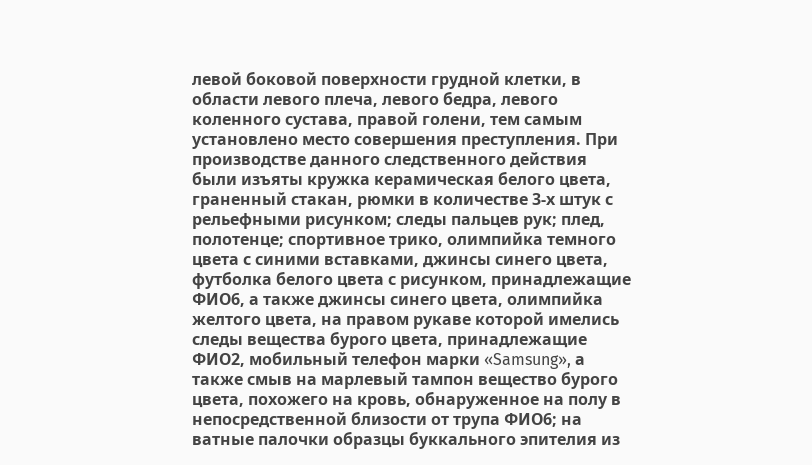левой боковой поверхности грудной клетки, в области левого плеча, левого бедра, левого коленного сустава, правой голени, тем самым установлено место совершения преступления. При производстве данного следственного действия были изъяты кружка керамическая белого цвета, граненный стакан, рюмки в количестве 3-х штук с рельефными рисунком; следы пальцев рук; плед, полотенце; спортивное трико, олимпийка темного цвета с синими вставками, джинсы синего цвета, футболка белого цвета с рисунком, принадлежащие ФИО6, а также джинсы синего цвета, олимпийка желтого цвета, на правом рукаве которой имелись следы вещества бурого цвета, принадлежащие ФИО2, мобильный телефон марки «Samsung», а также смыв на марлевый тампон вещество бурого цвета, похожего на кровь, обнаруженное на полу в непосредственной близости от трупа ФИО6; на ватные палочки образцы буккального эпителия из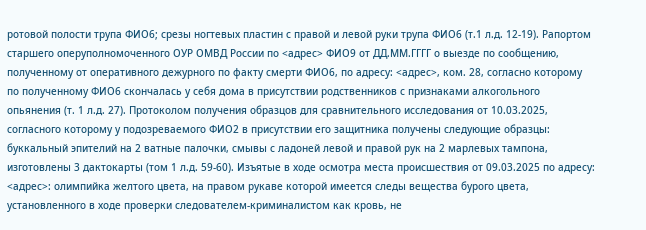ротовой полости трупа ФИО6; срезы ногтевых пластин с правой и левой руки трупа ФИО6 (т.1 л.д. 12-19). Рапортом старшего оперуполномоченного ОУР ОМВД России по <адрес> ФИО9 от ДД.ММ.ГГГГ о выезде по сообщению, полученному от оперативного дежурного по факту смерти ФИО6, по адресу: <адрес>, ком. 28, согласно которому по полученному ФИО6 скончалась у себя дома в присутствии родственников с признаками алкогольного опьянения (т. 1 л.д. 27). Протоколом получения образцов для сравнительного исследования от 10.03.2025, согласного которому у подозреваемого ФИО2 в присутствии его защитника получены следующие образцы: буккальный эпителий на 2 ватные палочки, смывы с ладоней левой и правой рук на 2 марлевых тампона, изготовлены 3 дактокарты (том 1 л.д. 59-60). Изъятые в ходе осмотра места происшествия от 09.03.2025 по адресу: <адрес>: олимпийка желтого цвета, на правом рукаве которой имеется следы вещества бурого цвета, установленного в ходе проверки следователем-криминалистом как кровь, не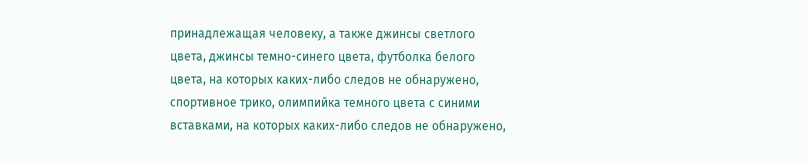принадлежащая человеку, а также джинсы светлого цвета, джинсы темно-синего цвета, футболка белого цвета, на которых каких-либо следов не обнаружено, спортивное трико, олимпийка темного цвета с синими вставками, на которых каких-либо следов не обнаружено,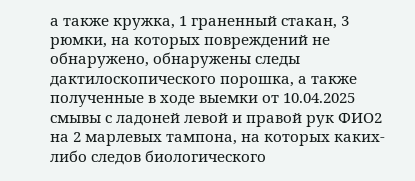а также кружка, 1 граненный стакан, 3 рюмки, на которых повреждений не обнаружено, обнаружены следы дактилоскопического порошка, а также полученные в ходе выемки от 10.04.2025 смывы с ладоней левой и правой рук ФИО2 на 2 марлевых тампона, на которых каких-либо следов биологического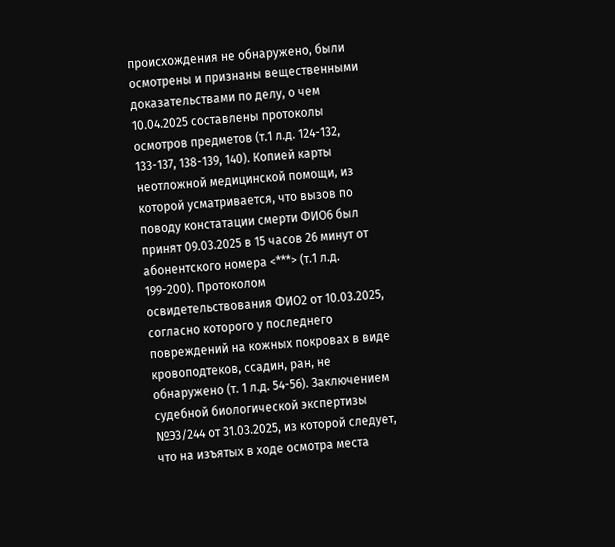происхождения не обнаружено, были осмотрены и признаны вещественными доказательствами по делу, о чем 10.04.2025 составлены протоколы осмотров предметов (т.1 л.д. 124-132, 133-137, 138-139, 140). Копией карты неотложной медицинской помощи, из которой усматривается, что вызов по поводу констатации смерти ФИО6 был принят 09.03.2025 в 15 часов 26 минут от абонентского номера <***> (т.1 л.д. 199-200). Протоколом освидетельствования ФИО2 от 10.03.2025, согласно которого у последнего повреждений на кожных покровах в виде кровоподтеков, ссадин, ран, не обнаружено (т. 1 л.д. 54-56). Заключением судебной биологической экспертизы №Э3/244 от 31.03.2025, из которой следует, что на изъятых в ходе осмотра места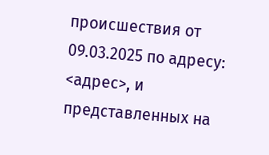происшествия от 09.03.2025 по адресу: <адрес>, и представленных на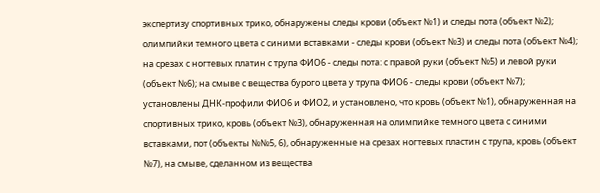экспертизу спортивных трико, обнаружены следы крови (объект №1) и следы пота (объект №2); олимпийки темного цвета с синими вставками - следы крови (объект №3) и следы пота (объект №4); на срезах с ногтевых платин с трупа ФИО6 - следы пота: с правой руки (объект №5) и левой руки (объект №6); на смыве с вещества бурого цвета у трупа ФИО6 - следы крови (объект №7); установлены ДНК-профили ФИО6 и ФИО2, и установлено, что кровь (объект №1), обнаруженная на спортивных трико, кровь (объект №3), обнаруженная на олимпийке темного цвета с синими вставками, пот (объекты №№5, 6), обнаруженные на срезах ногтевых пластин с трупа, кровь (объект №7), на смыве, сделанном из вещества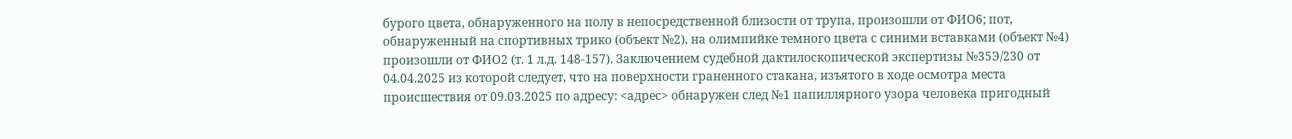бурого цвета, обнаруженного на полу в непосредственной близости от трупа, произошли от ФИО6; пот, обнаруженный на спортивных трико (объект №2), на олимпийке темного цвета с синими вставками (объект №4) произошли от ФИО2 (т. 1 л.д. 148-157). Заключением судебной дактилоскопической экспертизы №35Э/230 от 04.04.2025 из которой следует, что на поверхности граненного стакана, изъятого в ходе осмотра места происшествия от 09.03.2025 по адресу: <адрес> обнаружен след №1 папиллярного узора человека пригодный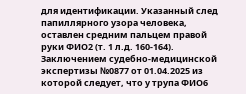для идентификации. Указанный след папиллярного узора человека, оставлен средним пальцем правой руки ФИО2 (т. 1 л.д. 160-164). Заключением судебно-медицинской экспертизы №0877 от 01.04.2025 из которой следует, что у трупа ФИО6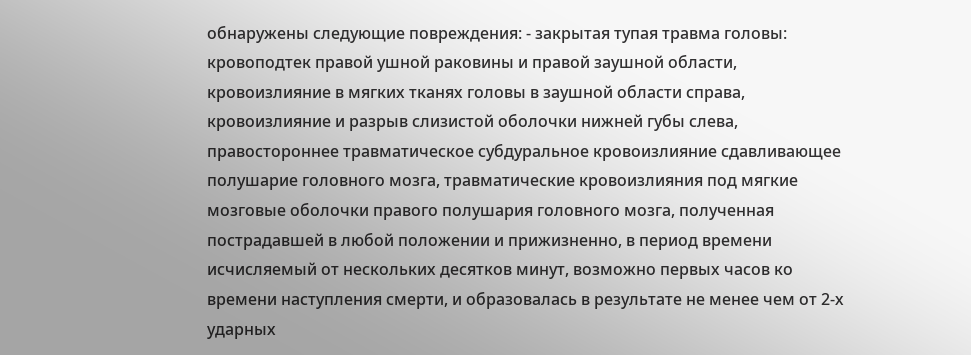обнаружены следующие повреждения: - закрытая тупая травма головы: кровоподтек правой ушной раковины и правой заушной области, кровоизлияние в мягких тканях головы в заушной области справа, кровоизлияние и разрыв слизистой оболочки нижней губы слева, правостороннее травматическое субдуральное кровоизлияние сдавливающее полушарие головного мозга, травматические кровоизлияния под мягкие мозговые оболочки правого полушария головного мозга, полученная пострадавшей в любой положении и прижизненно, в период времени исчисляемый от нескольких десятков минут, возможно первых часов ко времени наступления смерти, и образовалась в результате не менее чем от 2-х ударных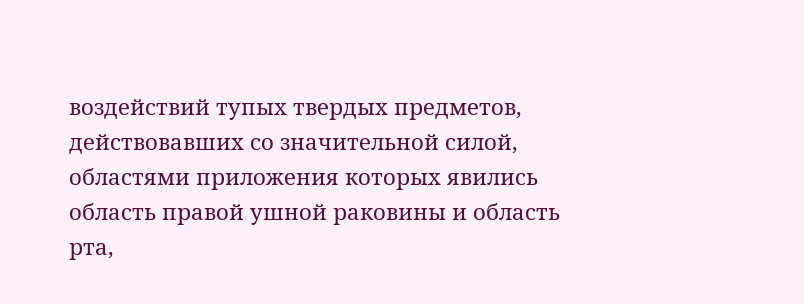воздействий тупых твердых предметов, действовавших со значительной силой, областями приложения которых явились область правой ушной раковины и область рта,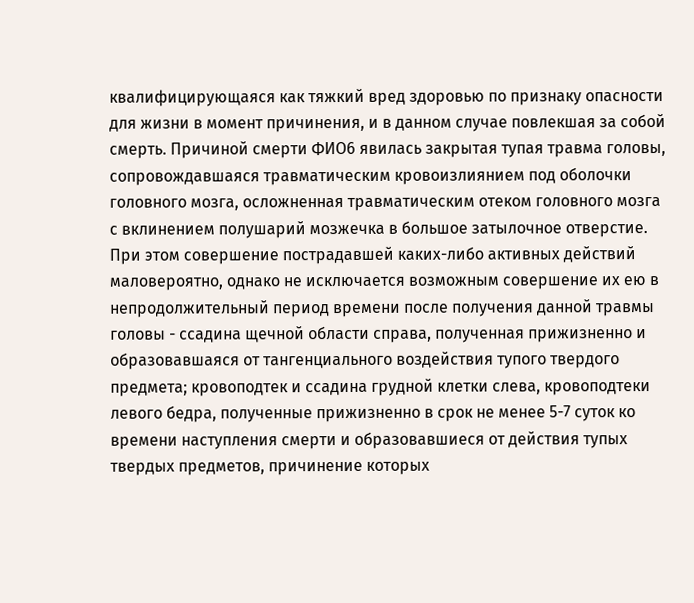квалифицирующаяся как тяжкий вред здоровью по признаку опасности для жизни в момент причинения, и в данном случае повлекшая за собой смерть. Причиной смерти ФИО6 явилась закрытая тупая травма головы, сопровождавшаяся травматическим кровоизлиянием под оболочки головного мозга, осложненная травматическим отеком головного мозга с вклинением полушарий мозжечка в большое затылочное отверстие. При этом совершение пострадавшей каких-либо активных действий маловероятно, однако не исключается возможным совершение их ею в непродолжительный период времени после получения данной травмы головы - ссадина щечной области справа, полученная прижизненно и образовавшаяся от тангенциального воздействия тупого твердого предмета; кровоподтек и ссадина грудной клетки слева, кровоподтеки левого бедра, полученные прижизненно в срок не менее 5-7 суток ко времени наступления смерти и образовавшиеся от действия тупых твердых предметов, причинение которых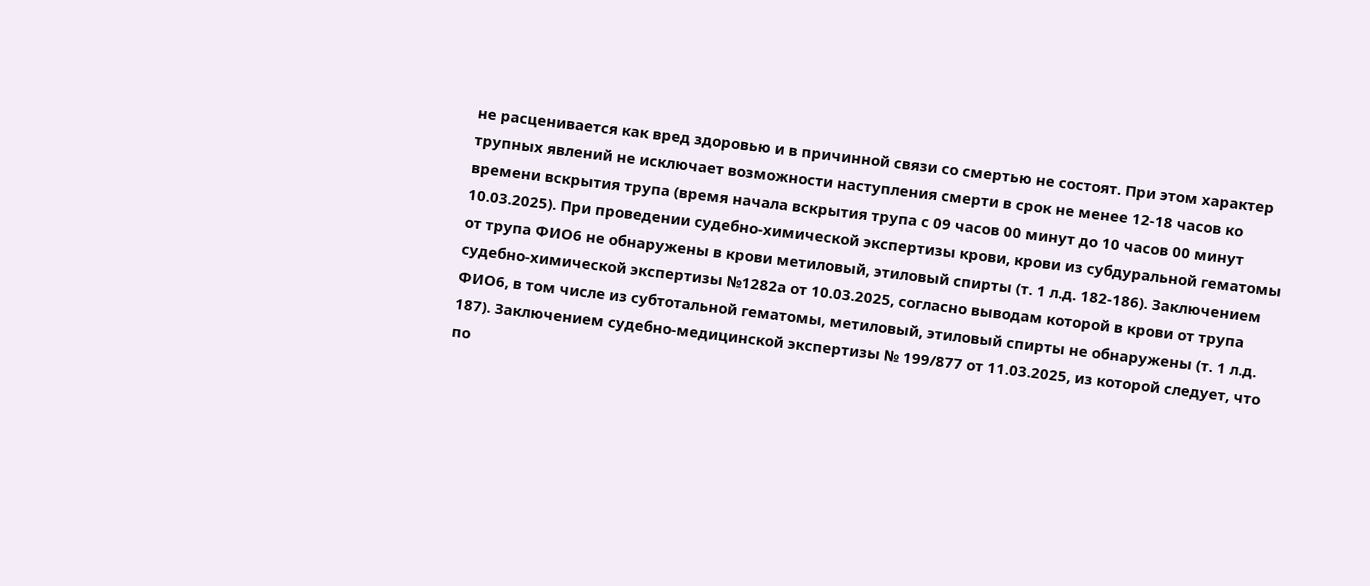не расценивается как вред здоровью и в причинной связи со смертью не состоят. При этом характер трупных явлений не исключает возможности наступления смерти в срок не менее 12-18 часов ко времени вскрытия трупа (время начала вскрытия трупа с 09 часов 00 минут до 10 часов 00 минут 10.03.2025). При проведении судебно-химической экспертизы крови, крови из субдуральной гематомы от трупа ФИО6 не обнаружены в крови метиловый, этиловый спирты (т. 1 л.д. 182-186). Заключением судебно-химической экспертизы №1282а от 10.03.2025, согласно выводам которой в крови от трупа ФИО6, в том числе из субтотальной гематомы, метиловый, этиловый спирты не обнаружены (т. 1 л.д. 187). Заключением судебно-медицинской экспертизы № 199/877 от 11.03.2025, из которой следует, что по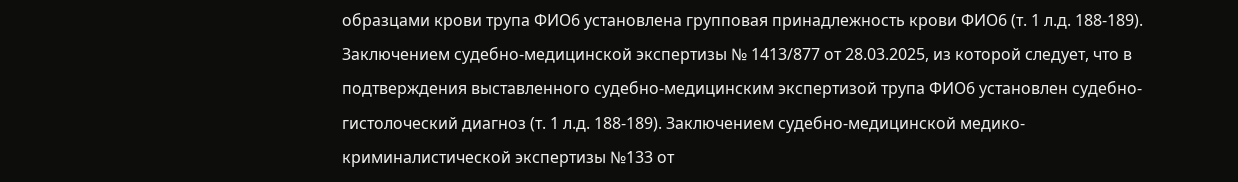образцами крови трупа ФИО6 установлена групповая принадлежность крови ФИО6 (т. 1 л.д. 188-189). Заключением судебно-медицинской экспертизы № 1413/877 от 28.03.2025, из которой следует, что в подтверждения выставленного судебно-медицинским экспертизой трупа ФИО6 установлен судебно-гистолоческий диагноз (т. 1 л.д. 188-189). Заключением судебно-медицинской медико-криминалистической экспертизы №133 от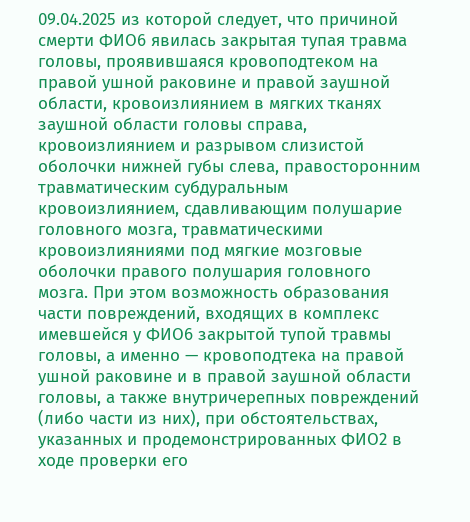09.04.2025 из которой следует, что причиной смерти ФИО6 явилась закрытая тупая травма головы, проявившаяся кровоподтеком на правой ушной раковине и правой заушной области, кровоизлиянием в мягких тканях заушной области головы справа, кровоизлиянием и разрывом слизистой оболочки нижней губы слева, правосторонним травматическим субдуральным кровоизлиянием, сдавливающим полушарие головного мозга, травматическими кровоизлияниями под мягкие мозговые оболочки правого полушария головного мозга. При этом возможность образования части повреждений, входящих в комплекс имевшейся у ФИО6 закрытой тупой травмы головы, а именно — кровоподтека на правой ушной раковине и в правой заушной области головы, а также внутричерепных повреждений (либо части из них), при обстоятельствах, указанных и продемонстрированных ФИО2 в ходе проверки его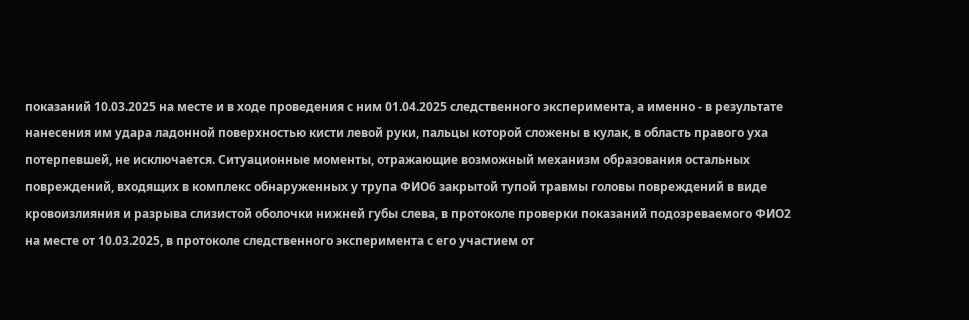показаний 10.03.2025 на месте и в ходе проведения с ним 01.04.2025 следственного эксперимента, а именно - в результате нанесения им удара ладонной поверхностью кисти левой руки, пальцы которой сложены в кулак, в область правого уха потерпевшей, не исключается. Ситуационные моменты, отражающие возможный механизм образования остальных повреждений, входящих в комплекс обнаруженных у трупа ФИО6 закрытой тупой травмы головы повреждений в виде кровоизлияния и разрыва слизистой оболочки нижней губы слева, в протоколе проверки показаний подозреваемого ФИО2 на месте от 10.03.2025, в протоколе следственного эксперимента с его участием от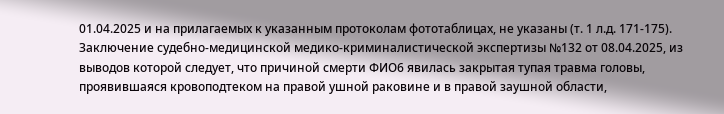01.04.2025 и на прилагаемых к указанным протоколам фототаблицах, не указаны (т. 1 л.д. 171-175). Заключение судебно-медицинской медико-криминалистической экспертизы №132 от 08.04.2025, из выводов которой следует, что причиной смерти ФИО6 явилась закрытая тупая травма головы, проявившаяся кровоподтеком на правой ушной раковине и в правой заушной области,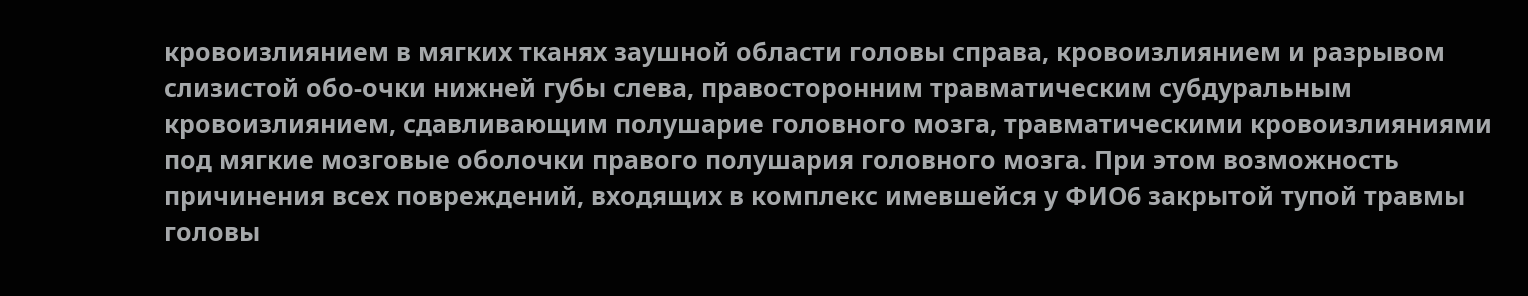кровоизлиянием в мягких тканях заушной области головы справа, кровоизлиянием и разрывом слизистой обо-очки нижней губы слева, правосторонним травматическим субдуральным кровоизлиянием, сдавливающим полушарие головного мозга, травматическими кровоизлияниями под мягкие мозговые оболочки правого полушария головного мозга. При этом возможность причинения всех повреждений, входящих в комплекс имевшейся у ФИО6 закрытой тупой травмы головы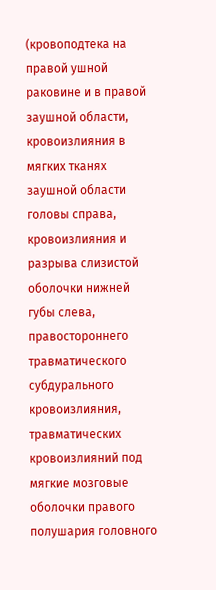(кровоподтека на правой ушной раковине и в правой заушной области, кровоизлияния в мягких тканях заушной области головы справа, кровоизлияния и разрыва слизистой оболочки нижней губы слева, правостороннего травматического субдурального кровоизлияния, травматических кровоизлияний под мягкие мозговые оболочки правого полушария головного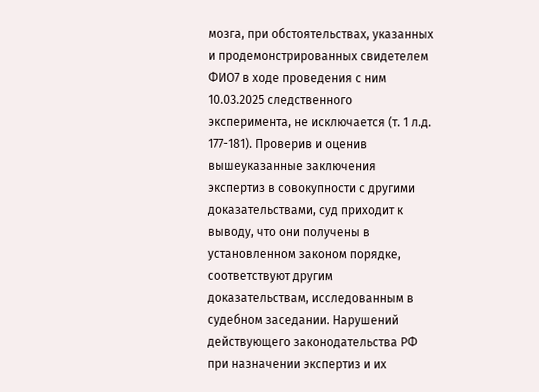мозга, при обстоятельствах, указанных и продемонстрированных свидетелем ФИО7 в ходе проведения с ним 10.03.2025 следственного эксперимента, не исключается (т. 1 л.д. 177-181). Проверив и оценив вышеуказанные заключения экспертиз в совокупности с другими доказательствами, суд приходит к выводу, что они получены в установленном законом порядке, соответствуют другим доказательствам, исследованным в судебном заседании. Нарушений действующего законодательства РФ при назначении экспертиз и их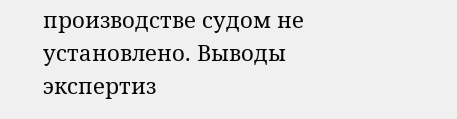производстве судом не установлено. Выводы экспертиз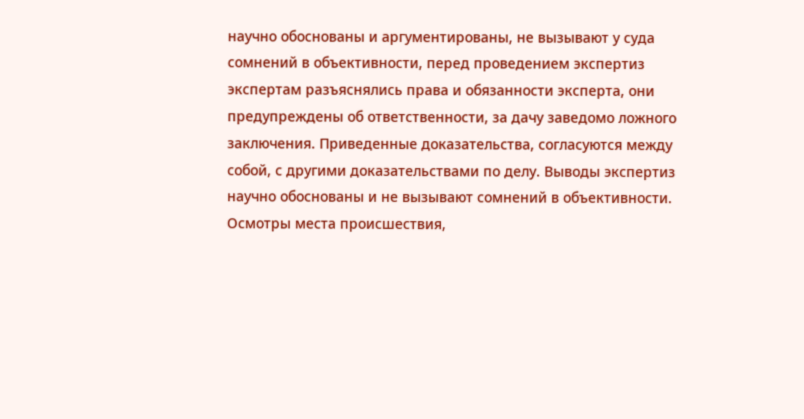научно обоснованы и аргументированы, не вызывают у суда сомнений в объективности, перед проведением экспертиз экспертам разъяснялись права и обязанности эксперта, они предупреждены об ответственности, за дачу заведомо ложного заключения. Приведенные доказательства, согласуются между собой, с другими доказательствами по делу. Выводы экспертиз научно обоснованы и не вызывают сомнений в объективности. Осмотры места происшествия,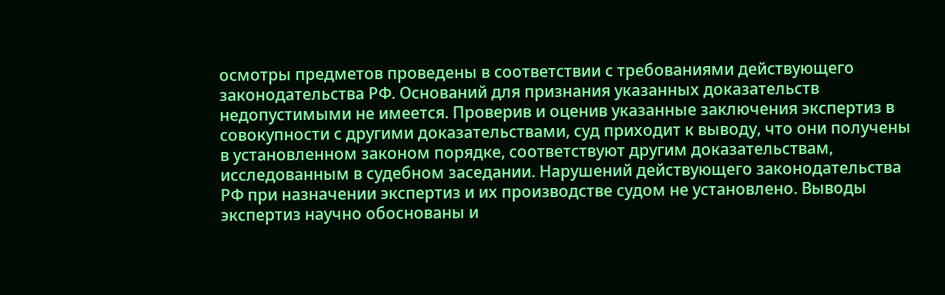осмотры предметов проведены в соответствии с требованиями действующего законодательства РФ. Оснований для признания указанных доказательств недопустимыми не имеется. Проверив и оценив указанные заключения экспертиз в совокупности с другими доказательствами, суд приходит к выводу, что они получены в установленном законом порядке, соответствуют другим доказательствам, исследованным в судебном заседании. Нарушений действующего законодательства РФ при назначении экспертиз и их производстве судом не установлено. Выводы экспертиз научно обоснованы и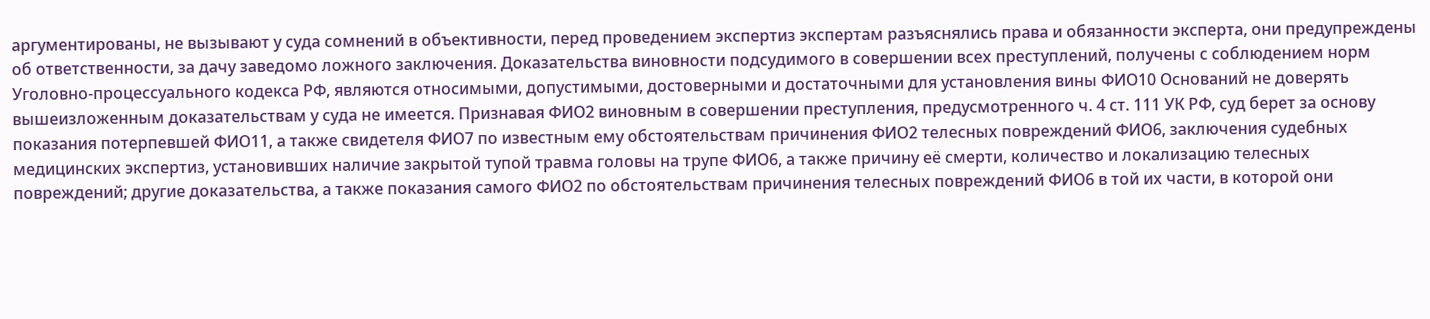аргументированы, не вызывают у суда сомнений в объективности, перед проведением экспертиз экспертам разъяснялись права и обязанности эксперта, они предупреждены об ответственности, за дачу заведомо ложного заключения. Доказательства виновности подсудимого в совершении всех преступлений, получены с соблюдением норм Уголовно-процессуального кодекса РФ, являются относимыми, допустимыми, достоверными и достаточными для установления вины ФИО10 Оснований не доверять вышеизложенным доказательствам у суда не имеется. Признавая ФИО2 виновным в совершении преступления, предусмотренного ч. 4 ст. 111 УК РФ, суд берет за основу показания потерпевшей ФИО11, а также свидетеля ФИО7 по известным ему обстоятельствам причинения ФИО2 телесных повреждений ФИО6, заключения судебных медицинских экспертиз, установивших наличие закрытой тупой травма головы на трупе ФИО6, а также причину её смерти, количество и локализацию телесных повреждений; другие доказательства, а также показания самого ФИО2 по обстоятельствам причинения телесных повреждений ФИО6 в той их части, в которой они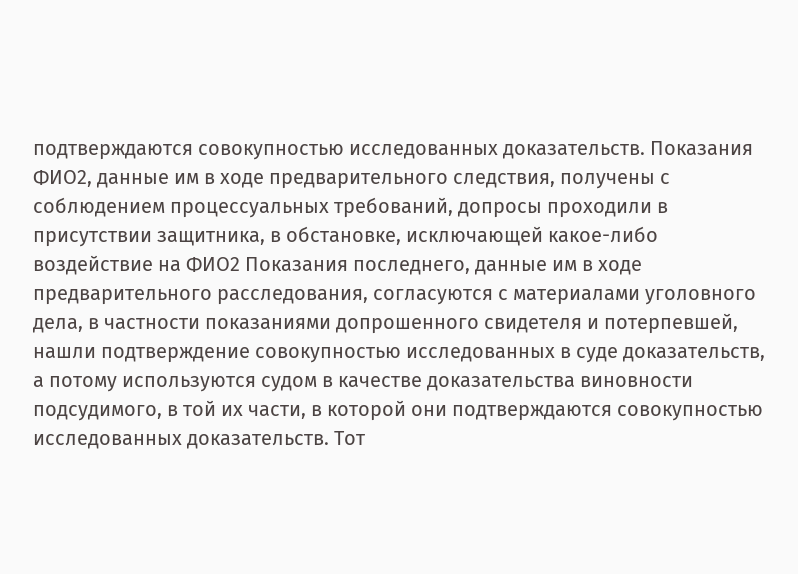подтверждаются совокупностью исследованных доказательств. Показания ФИО2, данные им в ходе предварительного следствия, получены с соблюдением процессуальных требований, допросы проходили в присутствии защитника, в обстановке, исключающей какое-либо воздействие на ФИО2 Показания последнего, данные им в ходе предварительного расследования, согласуются с материалами уголовного дела, в частности показаниями допрошенного свидетеля и потерпевшей, нашли подтверждение совокупностью исследованных в суде доказательств, а потому используются судом в качестве доказательства виновности подсудимого, в той их части, в которой они подтверждаются совокупностью исследованных доказательств. Тот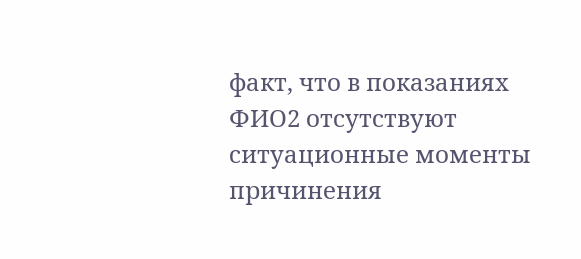факт, что в показаниях ФИО2 отсутствуют ситуационные моменты причинения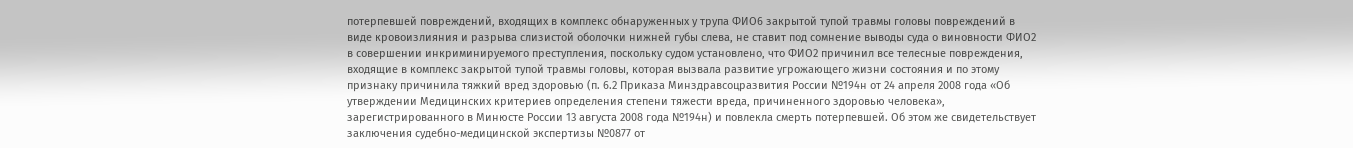потерпевшей повреждений, входящих в комплекс обнаруженных у трупа ФИО6 закрытой тупой травмы головы повреждений в виде кровоизлияния и разрыва слизистой оболочки нижней губы слева, не ставит под сомнение выводы суда о виновности ФИО2 в совершении инкриминируемого преступления, поскольку судом установлено, что ФИО2 причинил все телесные повреждения, входящие в комплекс закрытой тупой травмы головы, которая вызвала развитие угрожающего жизни состояния и по этому признаку причинила тяжкий вред здоровью (п. 6.2 Приказа Минздравсоцразвития России №194н от 24 апреля 2008 года «Об утверждении Медицинских критериев определения степени тяжести вреда, причиненного здоровью человека», зарегистрированного в Минюсте России 13 августа 2008 года №194н) и повлекла смерть потерпевшей. Об этом же свидетельствует заключения судебно-медицинской экспертизы №0877 от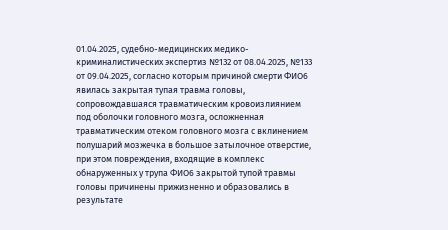01.04.2025, судебно-медицинских медико-криминалистических экспертиз №132 от 08.04.2025, №133 от 09.04.2025, согласно которым причиной смерти ФИО6 явилась закрытая тупая травма головы, сопровождавшаяся травматическим кровоизлиянием под оболочки головного мозга, осложненная травматическим отеком головного мозга с вклинением полушарий мозжечка в большое затылочное отверстие, при этом повреждения, входящие в комплекс обнаруженных у трупа ФИО6 закрытой тупой травмы головы причинены прижизненно и образовались в результате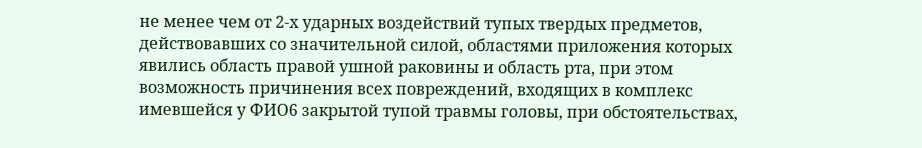не менее чем от 2-х ударных воздействий тупых твердых предметов, действовавших со значительной силой, областями приложения которых явились область правой ушной раковины и область рта, при этом возможность причинения всех повреждений, входящих в комплекс имевшейся у ФИО6 закрытой тупой травмы головы, при обстоятельствах,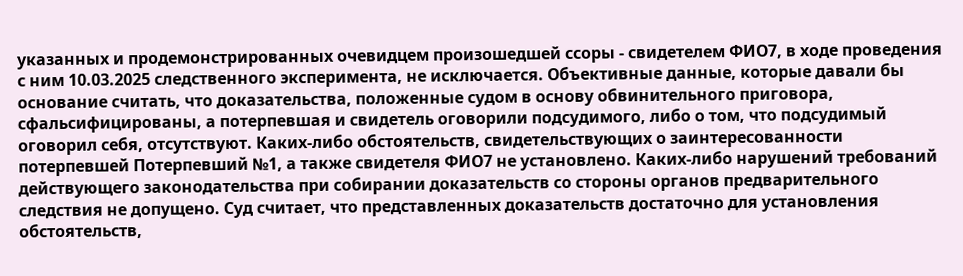указанных и продемонстрированных очевидцем произошедшей ссоры - свидетелем ФИО7, в ходе проведения с ним 10.03.2025 следственного эксперимента, не исключается. Объективные данные, которые давали бы основание считать, что доказательства, положенные судом в основу обвинительного приговора, сфальсифицированы, а потерпевшая и свидетель оговорили подсудимого, либо о том, что подсудимый оговорил себя, отсутствуют. Каких-либо обстоятельств, свидетельствующих о заинтересованности потерпевшей Потерпевший №1, а также свидетеля ФИО7 не установлено. Каких-либо нарушений требований действующего законодательства при собирании доказательств со стороны органов предварительного следствия не допущено. Суд считает, что представленных доказательств достаточно для установления обстоятельств,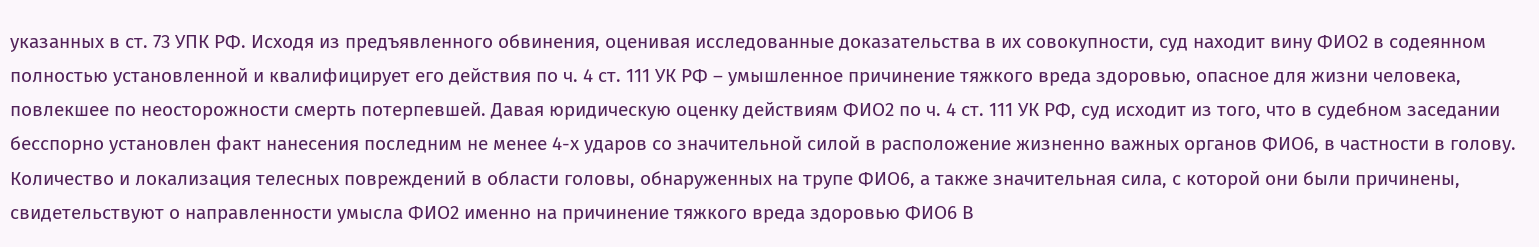указанных в ст. 73 УПК РФ. Исходя из предъявленного обвинения, оценивая исследованные доказательства в их совокупности, суд находит вину ФИО2 в содеянном полностью установленной и квалифицирует его действия по ч. 4 ст. 111 УК РФ – умышленное причинение тяжкого вреда здоровью, опасное для жизни человека, повлекшее по неосторожности смерть потерпевшей. Давая юридическую оценку действиям ФИО2 по ч. 4 ст. 111 УК РФ, суд исходит из того, что в судебном заседании бесспорно установлен факт нанесения последним не менее 4-х ударов со значительной силой в расположение жизненно важных органов ФИО6, в частности в голову. Количество и локализация телесных повреждений в области головы, обнаруженных на трупе ФИО6, а также значительная сила, с которой они были причинены, свидетельствуют о направленности умысла ФИО2 именно на причинение тяжкого вреда здоровью ФИО6 В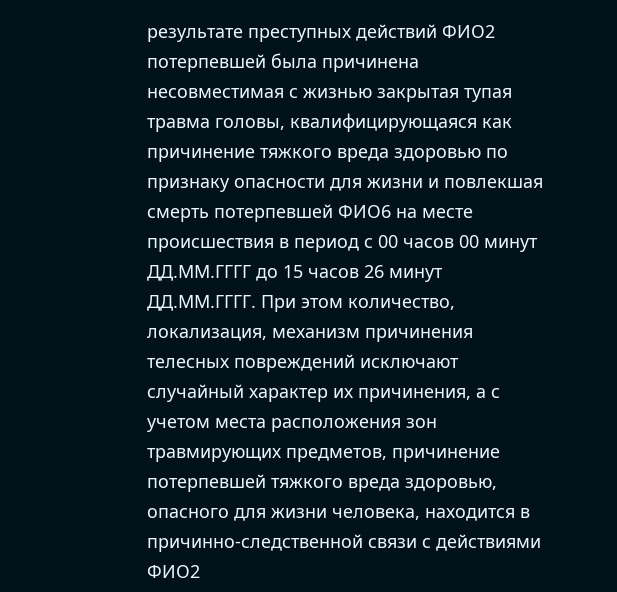результате преступных действий ФИО2 потерпевшей была причинена несовместимая с жизнью закрытая тупая травма головы, квалифицирующаяся как причинение тяжкого вреда здоровью по признаку опасности для жизни и повлекшая смерть потерпевшей ФИО6 на месте происшествия в период с 00 часов 00 минут ДД.ММ.ГГГГ до 15 часов 26 минут ДД.ММ.ГГГГ. При этом количество, локализация, механизм причинения телесных повреждений исключают случайный характер их причинения, а с учетом места расположения зон травмирующих предметов, причинение потерпевшей тяжкого вреда здоровью, опасного для жизни человека, находится в причинно-следственной связи с действиями ФИО2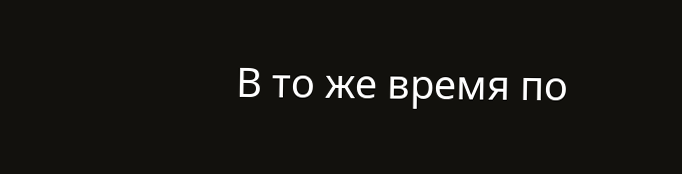В то же время по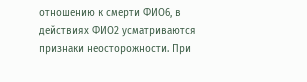отношению к смерти ФИО6, в действиях ФИО2 усматриваются признаки неосторожности. При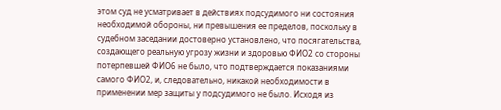этом суд не усматривает в действиях подсудимого ни состояния необходимой обороны, ни превышения ее пределов, поскольку в судебном заседании достоверно установлено, что посягательства, создающего реальную угрозу жизни и здоровью ФИО2 со стороны потерпевшей ФИО6 не было, что подтверждается показаниями самого ФИО2, и, следовательно, никакой необходимости в применении мер защиты у подсудимого не было. Исходя из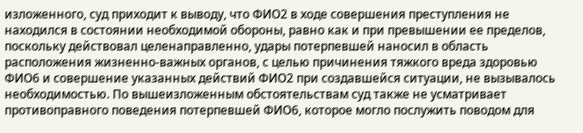изложенного, суд приходит к выводу, что ФИО2 в ходе совершения преступления не находился в состоянии необходимой обороны, равно как и при превышении ее пределов, поскольку действовал целенаправленно, удары потерпевшей наносил в область расположения жизненно-важных органов, с целью причинения тяжкого вреда здоровью ФИО6 и совершение указанных действий ФИО2 при создавшейся ситуации, не вызывалось необходимостью. По вышеизложенным обстоятельствам суд также не усматривает противоправного поведения потерпевшей ФИО6, которое могло послужить поводом для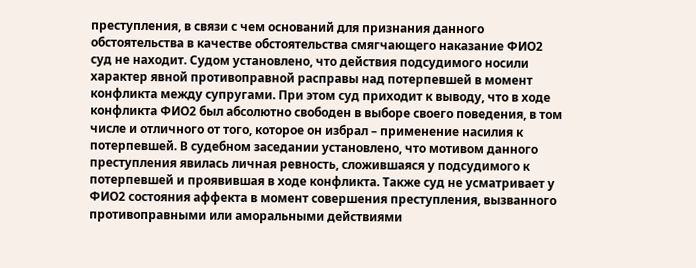преступления, в связи с чем оснований для признания данного обстоятельства в качестве обстоятельства смягчающего наказание ФИО2 суд не находит. Судом установлено, что действия подсудимого носили характер явной противоправной расправы над потерпевшей в момент конфликта между супругами. При этом суд приходит к выводу, что в ходе конфликта ФИО2 был абсолютно свободен в выборе своего поведения, в том числе и отличного от того, которое он избрал – применение насилия к потерпевшей. В судебном заседании установлено, что мотивом данного преступления явилась личная ревность, сложившаяся у подсудимого к потерпевшей и проявившая в ходе конфликта. Также суд не усматривает у ФИО2 состояния аффекта в момент совершения преступления, вызванного противоправными или аморальными действиями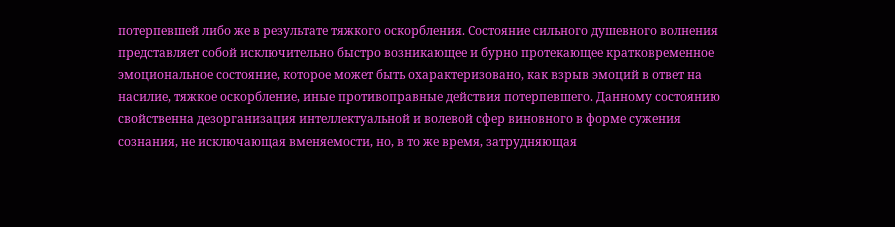потерпевшей либо же в результате тяжкого оскорбления. Состояние сильного душевного волнения представляет собой исключительно быстро возникающее и бурно протекающее кратковременное эмоциональное состояние, которое может быть охарактеризовано, как взрыв эмоций в ответ на насилие, тяжкое оскорбление, иные противоправные действия потерпевшего. Данному состоянию свойственна дезорганизация интеллектуальной и волевой сфер виновного в форме сужения сознания, не исключающая вменяемости, но, в то же время, затрудняющая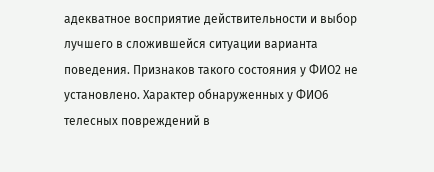адекватное восприятие действительности и выбор лучшего в сложившейся ситуации варианта поведения. Признаков такого состояния у ФИО2 не установлено. Характер обнаруженных у ФИО6 телесных повреждений в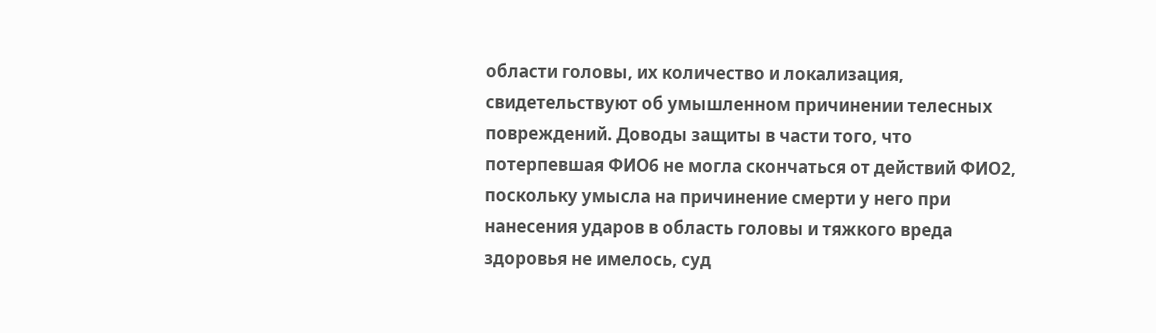области головы, их количество и локализация, свидетельствуют об умышленном причинении телесных повреждений. Доводы защиты в части того, что потерпевшая ФИО6 не могла скончаться от действий ФИО2, поскольку умысла на причинение смерти у него при нанесения ударов в область головы и тяжкого вреда здоровья не имелось, суд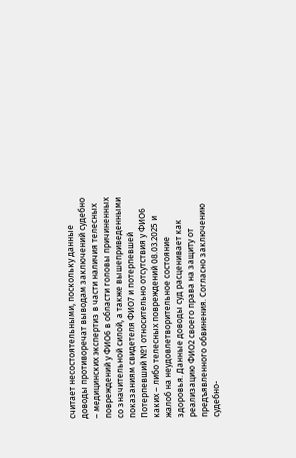считает несостоятельными, поскольку данные доводы противоречат выводам заключений судебно – медицинских экспертиз в части наличия телесных повреждений у ФИО6 в области головы причиненных со значительной силой, а также вышеприведенными показаниям свидетеля ФИО7 и потерпевшей Потерпевший №1 относительно отсутствия у ФИО6 каких – либо телесных повреждений 08.03.2025 и жалоб на неудовлетворительное состояние здоровья. Данные доводы суд расценивает как реализацию ФИО2 своего права на защиту от предъявленного обвинения. Согласно заключению судебно-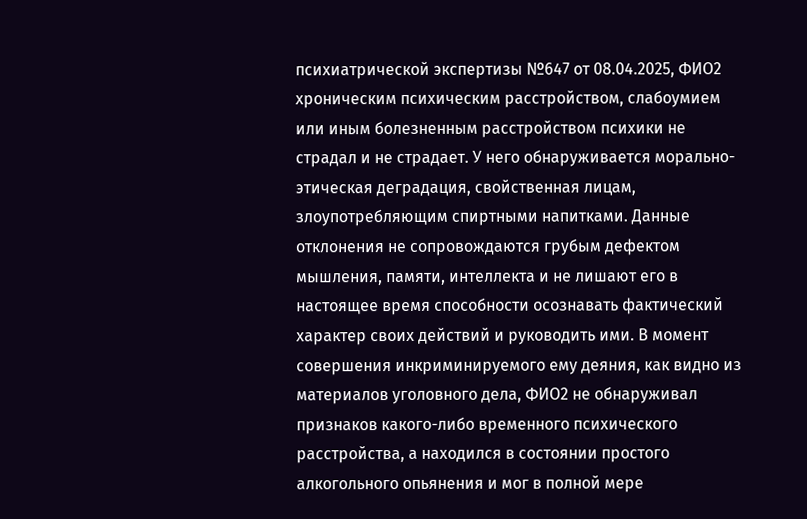психиатрической экспертизы №647 от 08.04.2025, ФИО2 хроническим психическим расстройством, слабоумием или иным болезненным расстройством психики не страдал и не страдает. У него обнаруживается морально-этическая деградация, свойственная лицам, злоупотребляющим спиртными напитками. Данные отклонения не сопровождаются грубым дефектом мышления, памяти, интеллекта и не лишают его в настоящее время способности осознавать фактический характер своих действий и руководить ими. В момент совершения инкриминируемого ему деяния, как видно из материалов уголовного дела, ФИО2 не обнаруживал признаков какого-либо временного психического расстройства, а находился в состоянии простого алкогольного опьянения и мог в полной мере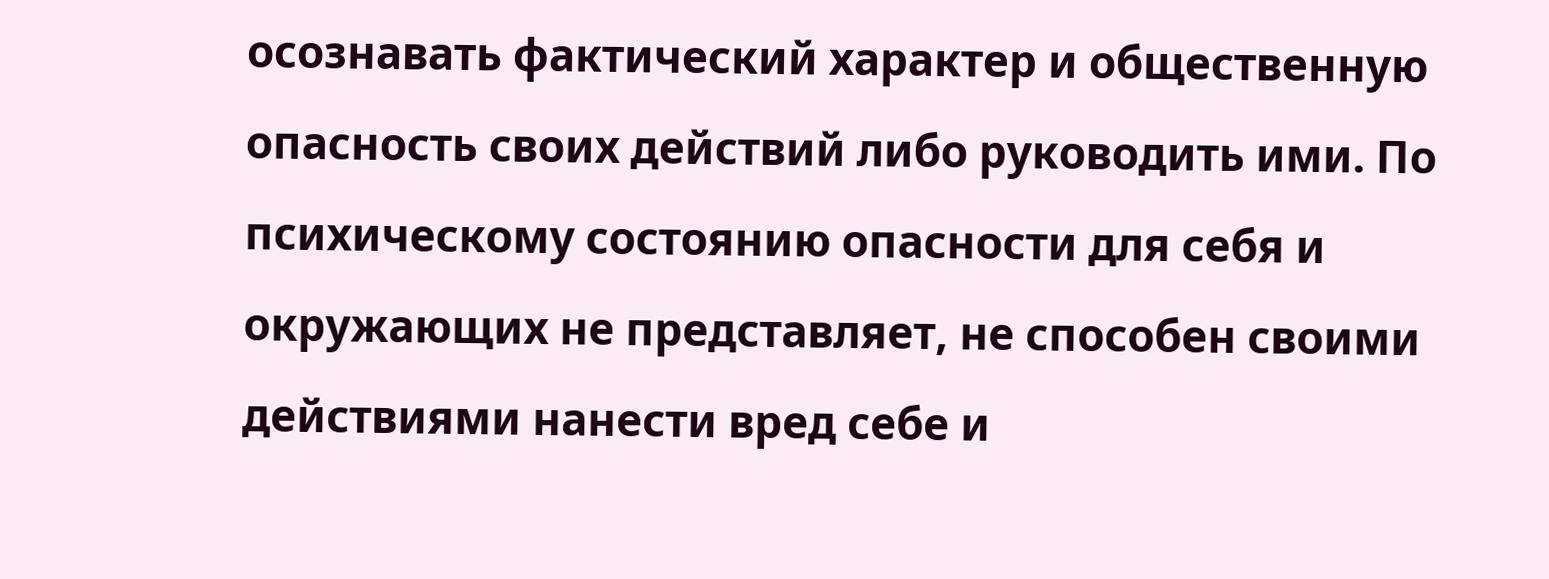осознавать фактический характер и общественную опасность своих действий либо руководить ими. По психическому состоянию опасности для себя и окружающих не представляет, не способен своими действиями нанести вред себе и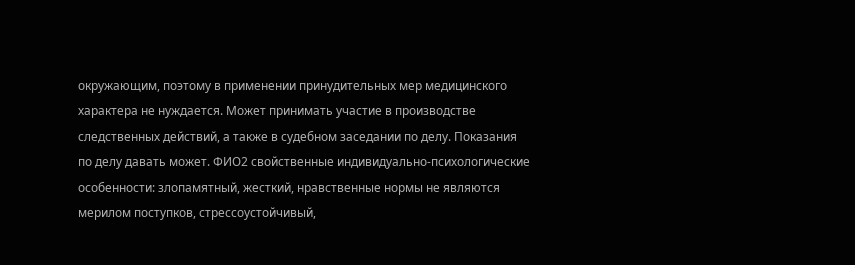окружающим, поэтому в применении принудительных мер медицинского характера не нуждается. Может принимать участие в производстве следственных действий, а также в судебном заседании по делу. Показания по делу давать может. ФИО2 свойственные индивидуально-психологические особенности: злопамятный, жесткий, нравственные нормы не являются мерилом поступков, стрессоустойчивый,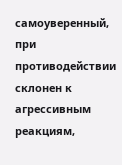самоуверенный, при противодействии склонен к агрессивным реакциям,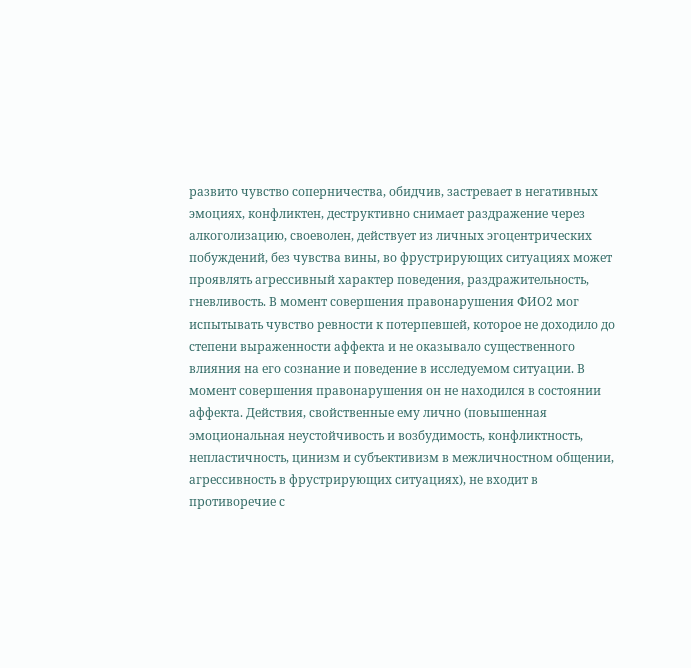развито чувство соперничества, обидчив, застревает в негативных эмоциях, конфликтен, деструктивно снимает раздражение через алкоголизацию, своеволен, действует из личных эгоцентрических побуждений, без чувства вины, во фрустрирующих ситуациях может проявлять агрессивный характер поведения, раздражительность, гневливость. В момент совершения правонарушения ФИО2 мог испытывать чувство ревности к потерпевшей, которое не доходило до степени выраженности аффекта и не оказывало существенного влияния на его сознание и поведение в исследуемом ситуации. В момент совершения правонарушения он не находился в состоянии аффекта. Действия, свойственные ему лично (повышенная эмоциональная неустойчивость и возбудимость, конфликтность, непластичность, цинизм и субъективизм в межличностном общении, агрессивность в фрустрирующих ситуациях), не входит в противоречие с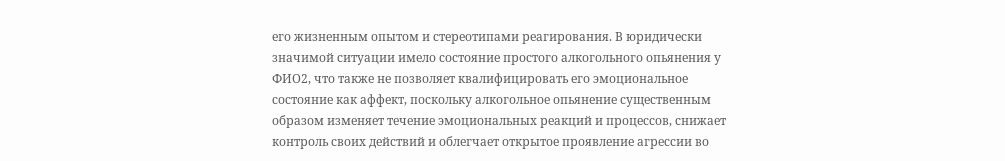его жизненным опытом и стереотипами реагирования. В юридически значимой ситуации имело состояние простого алкогольного опьянения у ФИО2, что также не позволяет квалифицировать его эмоциональное состояние как аффект, поскольку алкогольное опьянение существенным образом изменяет течение эмоциональных реакций и процессов, снижает контроль своих действий и облегчает открытое проявление агрессии во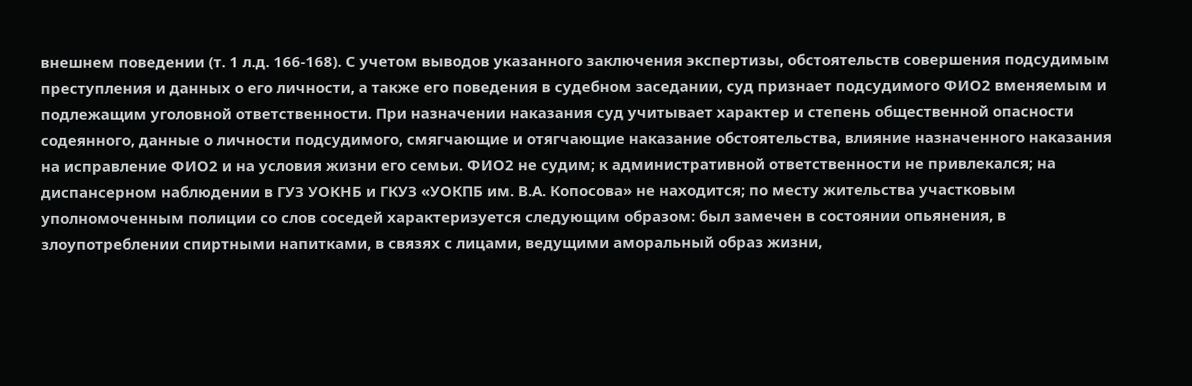внешнем поведении (т. 1 л.д. 166-168). С учетом выводов указанного заключения экспертизы, обстоятельств совершения подсудимым преступления и данных о его личности, а также его поведения в судебном заседании, суд признает подсудимого ФИО2 вменяемым и подлежащим уголовной ответственности. При назначении наказания суд учитывает характер и степень общественной опасности содеянного, данные о личности подсудимого, смягчающие и отягчающие наказание обстоятельства, влияние назначенного наказания на исправление ФИО2 и на условия жизни его семьи. ФИО2 не судим; к административной ответственности не привлекался; на диспансерном наблюдении в ГУЗ УОКНБ и ГКУЗ «УОКПБ им. В.А. Копосова» не находится; по месту жительства участковым уполномоченным полиции со слов соседей характеризуется следующим образом: был замечен в состоянии опьянения, в злоупотреблении спиртными напитками, в связях с лицами, ведущими аморальный образ жизни,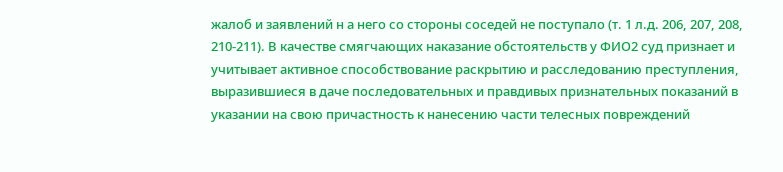жалоб и заявлений н а него со стороны соседей не поступало (т. 1 л.д. 206, 207, 208, 210-211). В качестве смягчающих наказание обстоятельств у ФИО2 суд признает и учитывает активное способствование раскрытию и расследованию преступления, выразившиеся в даче последовательных и правдивых признательных показаний в указании на свою причастность к нанесению части телесных повреждений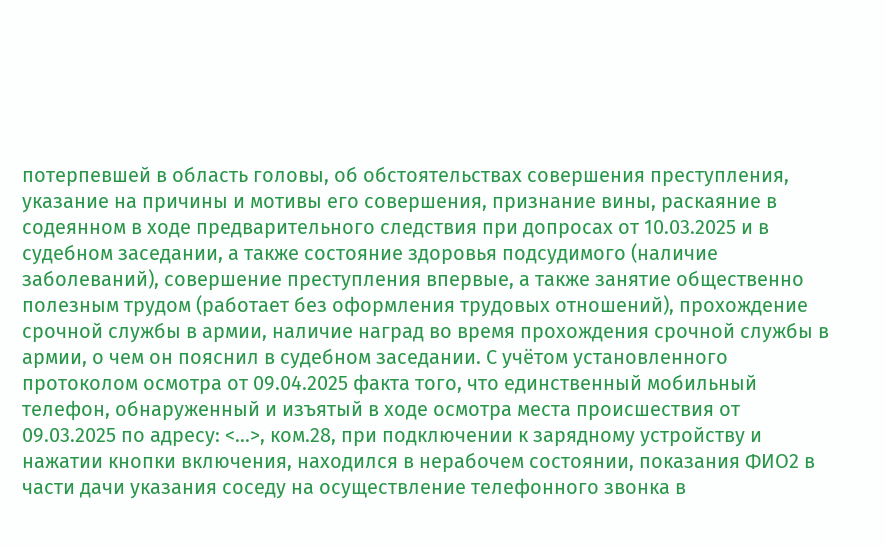потерпевшей в область головы, об обстоятельствах совершения преступления, указание на причины и мотивы его совершения, признание вины, раскаяние в содеянном в ходе предварительного следствия при допросах от 10.03.2025 и в судебном заседании, а также состояние здоровья подсудимого (наличие заболеваний), совершение преступления впервые, а также занятие общественно полезным трудом (работает без оформления трудовых отношений), прохождение срочной службы в армии, наличие наград во время прохождения срочной службы в армии, о чем он пояснил в судебном заседании. С учётом установленного протоколом осмотра от 09.04.2025 факта того, что единственный мобильный телефон, обнаруженный и изъятый в ходе осмотра места происшествия от 09.03.2025 по адресу: <...>, ком.28, при подключении к зарядному устройству и нажатии кнопки включения, находился в нерабочем состоянии, показания ФИО2 в части дачи указания соседу на осуществление телефонного звонка в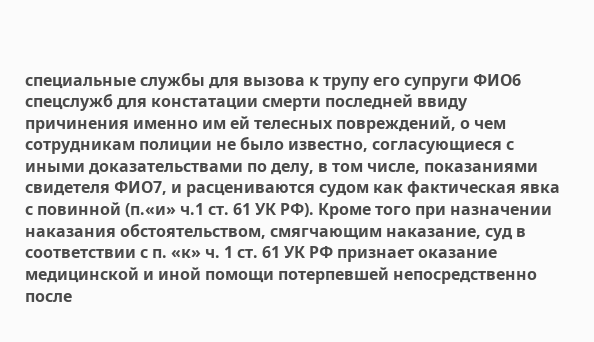специальные службы для вызова к трупу его супруги ФИО6 спецслужб для констатации смерти последней ввиду причинения именно им ей телесных повреждений, о чем сотрудникам полиции не было известно, согласующиеся с иными доказательствами по делу, в том числе, показаниями свидетеля ФИО7, и расцениваются судом как фактическая явка с повинной (п.«и» ч.1 ст. 61 УК РФ). Кроме того при назначении наказания обстоятельством, смягчающим наказание, суд в соответствии с п. «к» ч. 1 ст. 61 УК РФ признает оказание медицинской и иной помощи потерпевшей непосредственно после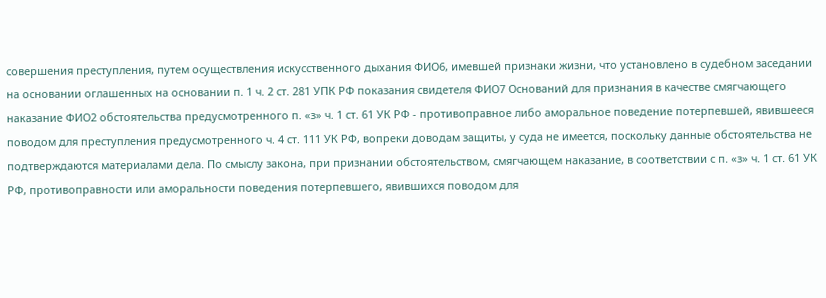совершения преступления, путем осуществления искусственного дыхания ФИО6, имевшей признаки жизни, что установлено в судебном заседании на основании оглашенных на основании п. 1 ч. 2 ст. 281 УПК РФ показания свидетеля ФИО7 Оснований для признания в качестве смягчающего наказание ФИО2 обстоятельства предусмотренного п. «з» ч. 1 ст. 61 УК РФ - противоправное либо аморальное поведение потерпевшей, явившееся поводом для преступления предусмотренного ч. 4 ст. 111 УК РФ, вопреки доводам защиты, у суда не имеется, поскольку данные обстоятельства не подтверждаются материалами дела. По смыслу закона, при признании обстоятельством, смягчающем наказание, в соответствии с п. «з» ч. 1 ст. 61 УК РФ, противоправности или аморальности поведения потерпевшего, явившихся поводом для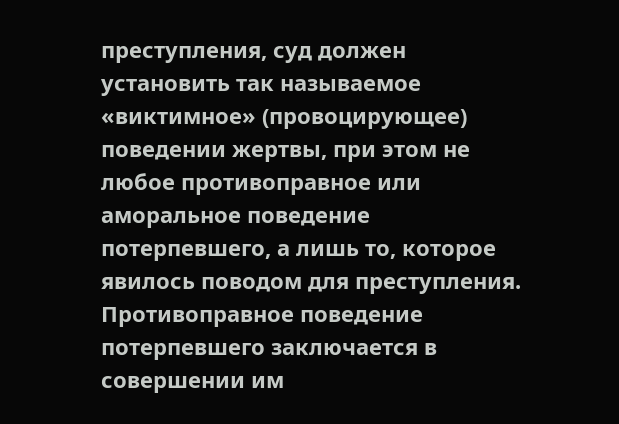преступления, суд должен установить так называемое «виктимное» (провоцирующее) поведении жертвы, при этом не любое противоправное или аморальное поведение потерпевшего, а лишь то, которое явилось поводом для преступления. Противоправное поведение потерпевшего заключается в совершении им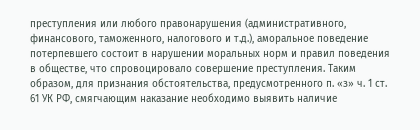преступления или любого правонарушения (административного, финансового, таможенного, налогового и т.д.), аморальное поведение потерпевшего состоит в нарушении моральных норм и правил поведения в обществе, что спровоцировало совершение преступления. Таким образом, для признания обстоятельства, предусмотренного п. «з» ч. 1 ст. 61 УК РФ, смягчающим наказание необходимо выявить наличие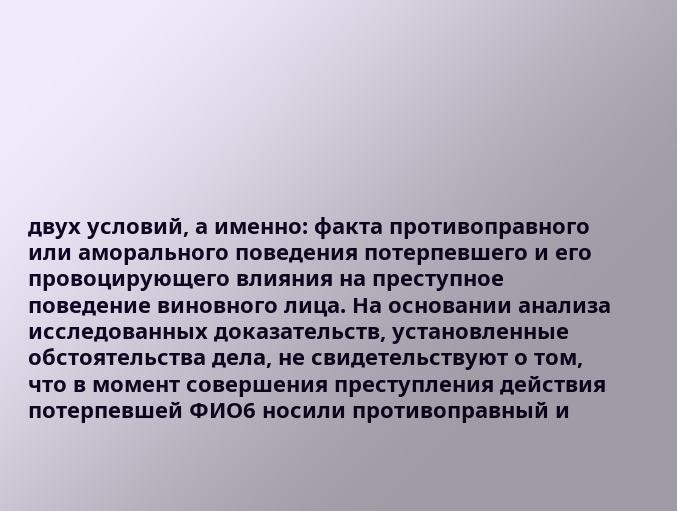двух условий, а именно: факта противоправного или аморального поведения потерпевшего и его провоцирующего влияния на преступное поведение виновного лица. На основании анализа исследованных доказательств, установленные обстоятельства дела, не свидетельствуют о том, что в момент совершения преступления действия потерпевшей ФИО6 носили противоправный и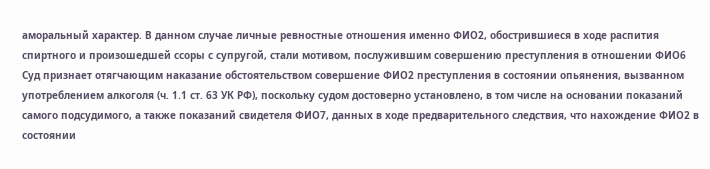аморальный характер. В данном случае личные ревностные отношения именно ФИО2, обострившиеся в ходе распития спиртного и произошедшей ссоры с супругой, стали мотивом, послужившим совершению преступления в отношении ФИО6 Суд признает отягчающим наказание обстоятельством совершение ФИО2 преступления в состоянии опьянения, вызванном употреблением алкоголя (ч. 1.1 ст. 63 УК РФ), поскольку судом достоверно установлено, в том числе на основании показаний самого подсудимого, а также показаний свидетеля ФИО7, данных в ходе предварительного следствия, что нахождение ФИО2 в состоянии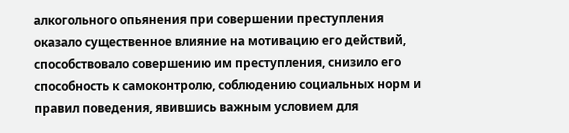алкогольного опьянения при совершении преступления оказало существенное влияние на мотивацию его действий, способствовало совершению им преступления, снизило его способность к самоконтролю, соблюдению социальных норм и правил поведения, явившись важным условием для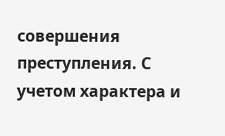совершения преступления. С учетом характера и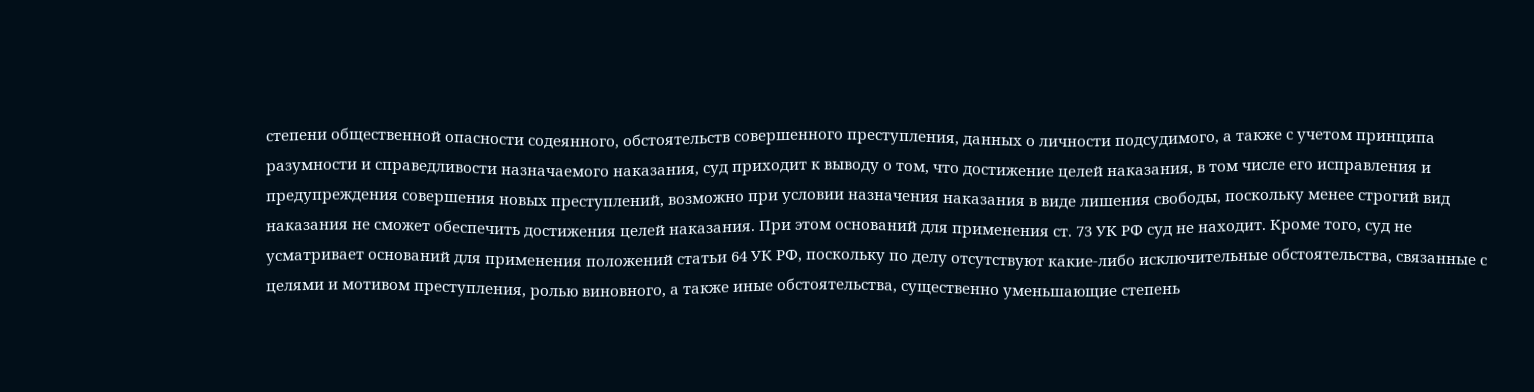степени общественной опасности содеянного, обстоятельств совершенного преступления, данных о личности подсудимого, а также с учетом принципа разумности и справедливости назначаемого наказания, суд приходит к выводу о том, что достижение целей наказания, в том числе его исправления и предупреждения совершения новых преступлений, возможно при условии назначения наказания в виде лишения свободы, поскольку менее строгий вид наказания не сможет обеспечить достижения целей наказания. При этом оснований для применения ст. 73 УК РФ суд не находит. Кроме того, суд не усматривает оснований для применения положений статьи 64 УК РФ, поскольку по делу отсутствуют какие-либо исключительные обстоятельства, связанные с целями и мотивом преступления, ролью виновного, а также иные обстоятельства, существенно уменьшающие степень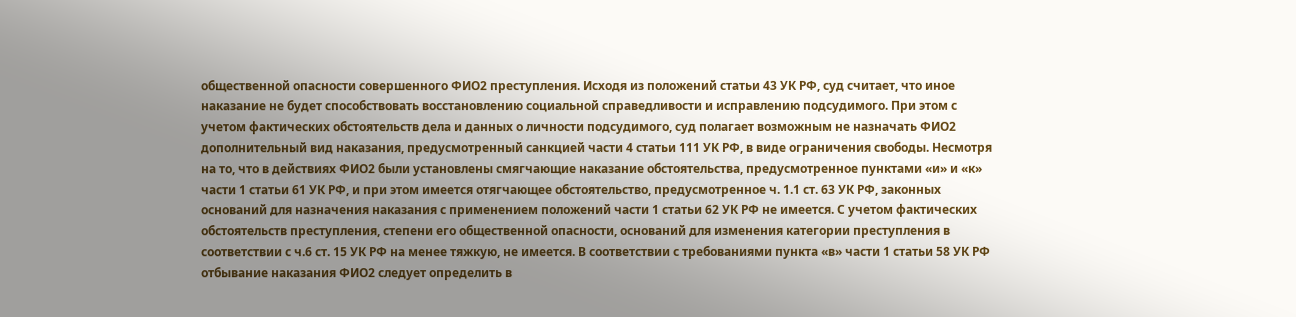общественной опасности совершенного ФИО2 преступления. Исходя из положений статьи 43 УК РФ, суд считает, что иное наказание не будет способствовать восстановлению социальной справедливости и исправлению подсудимого. При этом с учетом фактических обстоятельств дела и данных о личности подсудимого, суд полагает возможным не назначать ФИО2 дополнительный вид наказания, предусмотренный санкцией части 4 статьи 111 УК РФ, в виде ограничения свободы. Несмотря на то, что в действиях ФИО2 были установлены смягчающие наказание обстоятельства, предусмотренное пунктами «и» и «к» части 1 статьи 61 УК РФ, и при этом имеется отягчающее обстоятельство, предусмотренное ч. 1.1 ст. 63 УК РФ, законных оснований для назначения наказания с применением положений части 1 статьи 62 УК РФ не имеется. С учетом фактических обстоятельств преступления, степени его общественной опасности, оснований для изменения категории преступления в соответствии с ч.6 ст. 15 УК РФ на менее тяжкую, не имеется. В соответствии с требованиями пункта «в» части 1 статьи 58 УК РФ отбывание наказания ФИО2 следует определить в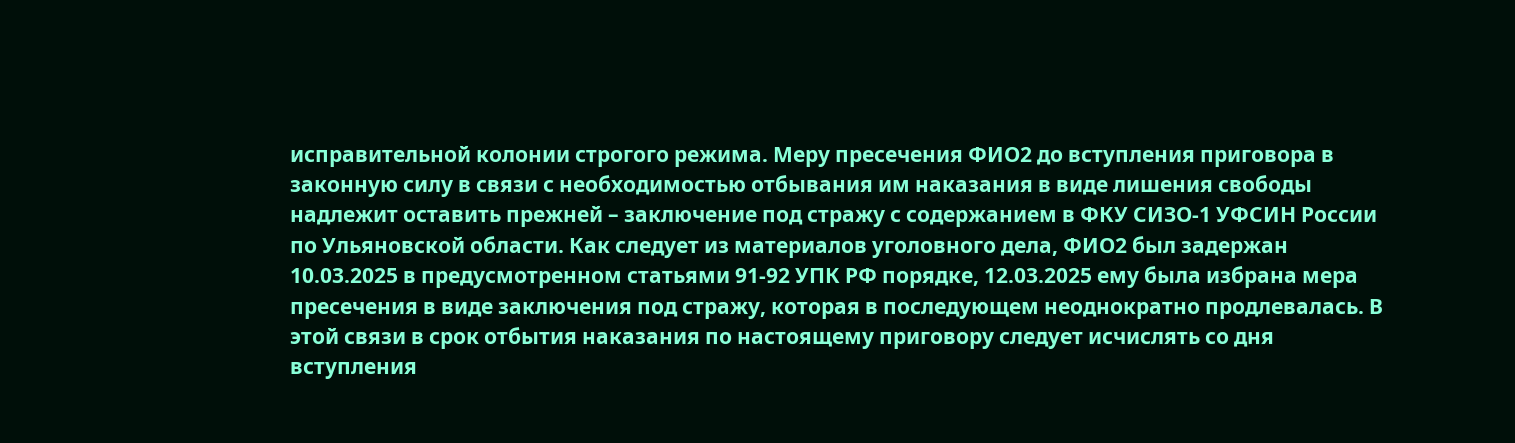исправительной колонии строгого режима. Меру пресечения ФИО2 до вступления приговора в законную силу в связи с необходимостью отбывания им наказания в виде лишения свободы надлежит оставить прежней – заключение под стражу с содержанием в ФКУ СИЗО-1 УФСИН России по Ульяновской области. Как следует из материалов уголовного дела, ФИО2 был задержан 10.03.2025 в предусмотренном статьями 91-92 УПК РФ порядке, 12.03.2025 ему была избрана мера пресечения в виде заключения под стражу, которая в последующем неоднократно продлевалась. В этой связи в срок отбытия наказания по настоящему приговору следует исчислять со дня вступления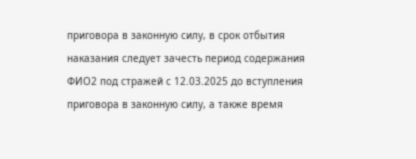приговора в законную силу, в срок отбытия наказания следует зачесть период содержания ФИО2 под стражей с 12.03.2025 до вступления приговора в законную силу, а также время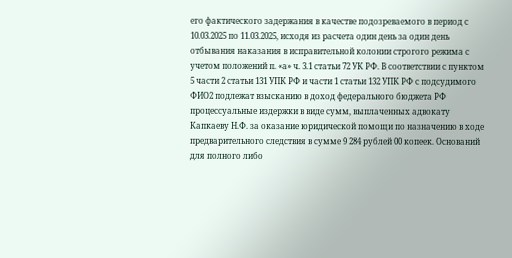его фактического задержания в качестве подозреваемого в период с 10.03.2025 по 11.03.2025, исходя из расчета один день за один день отбывания наказания в исправительной колонии строгого режима с учетом положений п. «а» ч. 3.1 статьи 72 УК РФ. В соответствии с пунктом 5 части 2 статьи 131 УПК РФ и части 1 статьи 132 УПК РФ с подсудимого ФИО2 подлежат взысканию в доход федерального бюджета РФ процессуальные издержки в виде сумм, выплаченных адвокату Капкаеву Н.Ф. за оказание юридической помощи по назначению в ходе предварительного следствия в сумме 9 284 рублей 00 копеек. Оснований для полного либо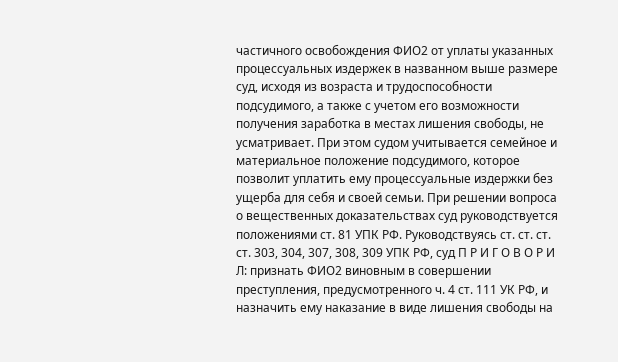частичного освобождения ФИО2 от уплаты указанных процессуальных издержек в названном выше размере суд, исходя из возраста и трудоспособности подсудимого, а также с учетом его возможности получения заработка в местах лишения свободы, не усматривает. При этом судом учитывается семейное и материальное положение подсудимого, которое позволит уплатить ему процессуальные издержки без ущерба для себя и своей семьи. При решении вопроса о вещественных доказательствах суд руководствуется положениями ст. 81 УПК РФ. Руководствуясь ст. ст. ст. ст. 303, 304, 307, 308, 309 УПК РФ, суд П Р И Г О В О Р И Л: признать ФИО2 виновным в совершении преступления, предусмотренного ч. 4 ст. 111 УК РФ, и назначить ему наказание в виде лишения свободы на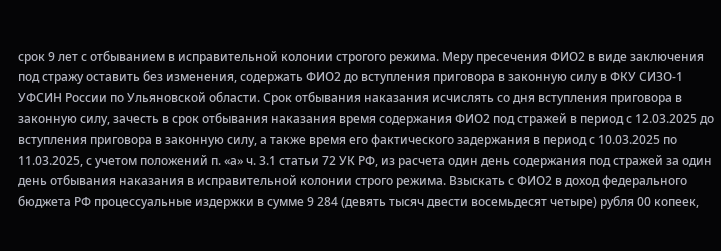срок 9 лет с отбыванием в исправительной колонии строгого режима. Меру пресечения ФИО2 в виде заключения под стражу оставить без изменения, содержать ФИО2 до вступления приговора в законную силу в ФКУ СИЗО-1 УФСИН России по Ульяновской области. Срок отбывания наказания исчислять со дня вступления приговора в законную силу, зачесть в срок отбывания наказания время содержания ФИО2 под стражей в период с 12.03.2025 до вступления приговора в законную силу, а также время его фактического задержания в период с 10.03.2025 по 11.03.2025, с учетом положений п. «а» ч. 3.1 статьи 72 УК РФ, из расчета один день содержания под стражей за один день отбывания наказания в исправительной колонии строго режима. Взыскать с ФИО2 в доход федерального бюджета РФ процессуальные издержки в сумме 9 284 (девять тысяч двести восемьдесят четыре) рубля 00 копеек,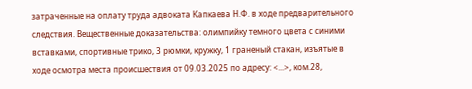затраченные на оплату труда адвоката Капкаева Н.Ф. в ходе предварительного следствия. Вещественные доказательства: олимпийку темного цвета с синими вставками, спортивные трико, 3 рюмки, кружку, 1 граненый стакан, изъятые в ходе осмотра места происшествия от 09.03.2025 по адресу: <...>, ком.28,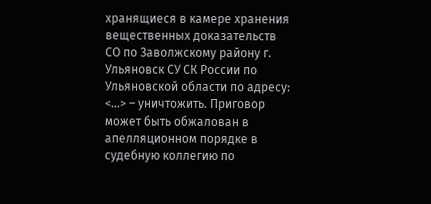хранящиеся в камере хранения вещественных доказательств СО по Заволжскому району г. Ульяновск СУ СК России по Ульяновской области по адресу: <...> – уничтожить. Приговор может быть обжалован в апелляционном порядке в судебную коллегию по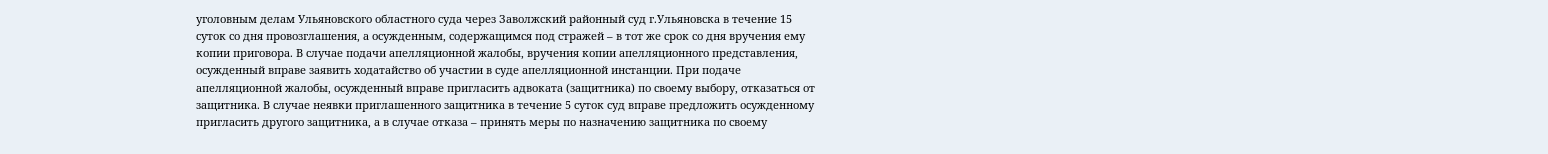уголовным делам Ульяновского областного суда через Заволжский районный суд г.Ульяновска в течение 15 суток со дня провозглашения, а осужденным, содержащимся под стражей – в тот же срок со дня вручения ему копии приговора. В случае подачи апелляционной жалобы, вручения копии апелляционного представления, осужденный вправе заявить ходатайство об участии в суде апелляционной инстанции. При подаче апелляционной жалобы, осужденный вправе пригласить адвоката (защитника) по своему выбору, отказаться от защитника. В случае неявки приглашенного защитника в течение 5 суток суд вправе предложить осужденному пригласить другого защитника, а в случае отказа – принять меры по назначению защитника по своему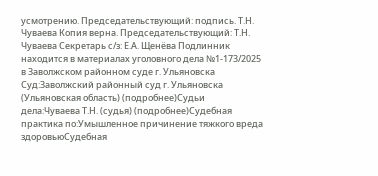усмотрению. Председательствующий: подпись. Т.Н. Чуваева Копия верна. Председательствующий: Т.Н. Чуваева Секретарь с/з: Е.А. Щенёва Подлинник находится в материалах уголовного дела №1-173/2025 в Заволжском районном суде г. Ульяновска Суд:Заволжский районный суд г. Ульяновска (Ульяновская область) (подробнее)Судьи дела:Чуваева Т.Н. (судья) (подробнее)Судебная практика по:Умышленное причинение тяжкого вреда здоровьюСудебная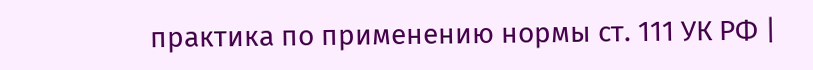практика по применению нормы ст. 111 УК РФ |